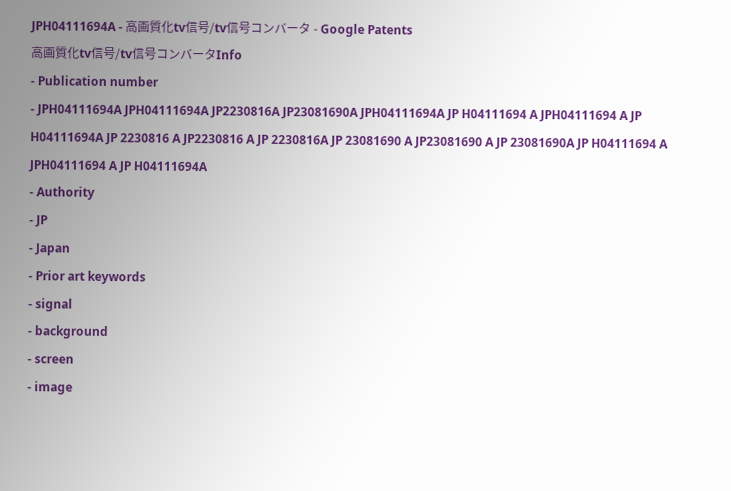JPH04111694A - 高画質化tv信号/tv信号コンバータ - Google Patents
高画質化tv信号/tv信号コンバータInfo
- Publication number
- JPH04111694A JPH04111694A JP2230816A JP23081690A JPH04111694A JP H04111694 A JPH04111694 A JP H04111694A JP 2230816 A JP2230816 A JP 2230816A JP 23081690 A JP23081690 A JP 23081690A JP H04111694 A JPH04111694 A JP H04111694A
- Authority
- JP
- Japan
- Prior art keywords
- signal
- background
- screen
- image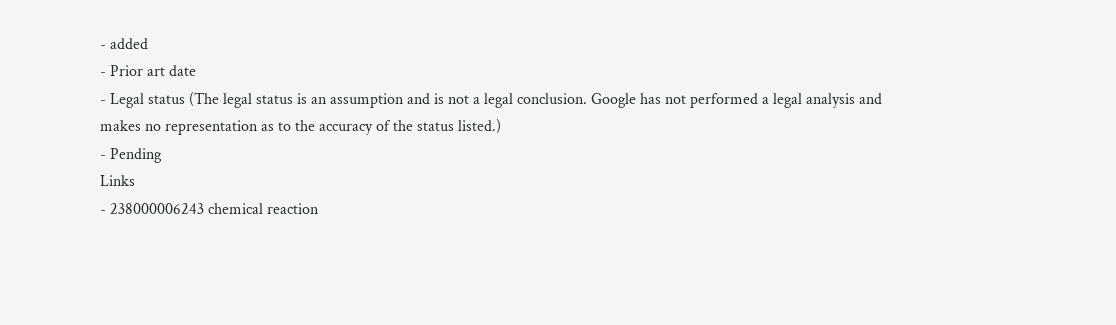- added
- Prior art date
- Legal status (The legal status is an assumption and is not a legal conclusion. Google has not performed a legal analysis and makes no representation as to the accuracy of the status listed.)
- Pending
Links
- 238000006243 chemical reaction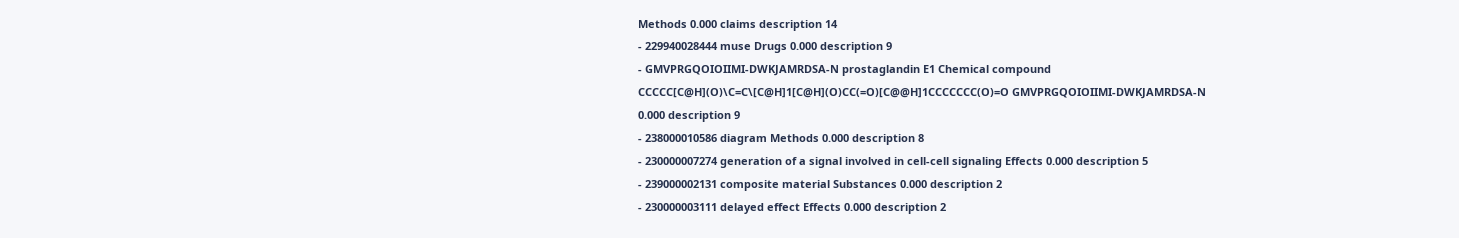Methods 0.000 claims description 14
- 229940028444 muse Drugs 0.000 description 9
- GMVPRGQOIOIIMI-DWKJAMRDSA-N prostaglandin E1 Chemical compound CCCCC[C@H](O)\C=C\[C@H]1[C@H](O)CC(=O)[C@@H]1CCCCCCC(O)=O GMVPRGQOIOIIMI-DWKJAMRDSA-N 0.000 description 9
- 238000010586 diagram Methods 0.000 description 8
- 230000007274 generation of a signal involved in cell-cell signaling Effects 0.000 description 5
- 239000002131 composite material Substances 0.000 description 2
- 230000003111 delayed effect Effects 0.000 description 2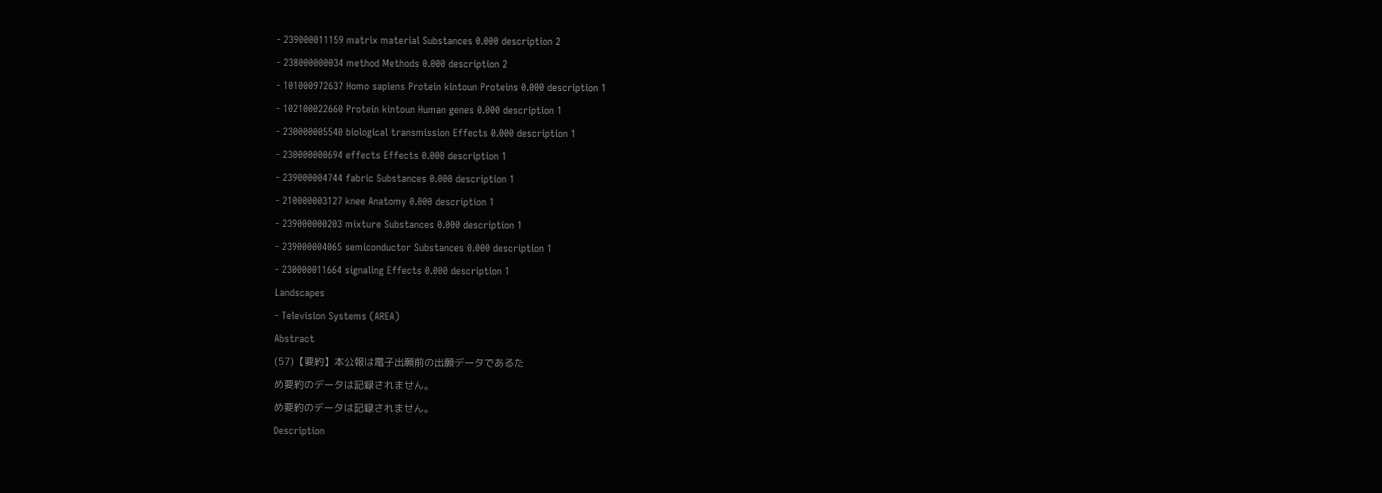- 239000011159 matrix material Substances 0.000 description 2
- 238000000034 method Methods 0.000 description 2
- 101000972637 Homo sapiens Protein kintoun Proteins 0.000 description 1
- 102100022660 Protein kintoun Human genes 0.000 description 1
- 230000005540 biological transmission Effects 0.000 description 1
- 230000000694 effects Effects 0.000 description 1
- 239000004744 fabric Substances 0.000 description 1
- 210000003127 knee Anatomy 0.000 description 1
- 239000000203 mixture Substances 0.000 description 1
- 239000004065 semiconductor Substances 0.000 description 1
- 230000011664 signaling Effects 0.000 description 1
Landscapes
- Television Systems (AREA)
Abstract
(57)【要約】本公報は電子出願前の出願データであるた
め要約のデータは記録されません。
め要約のデータは記録されません。
Description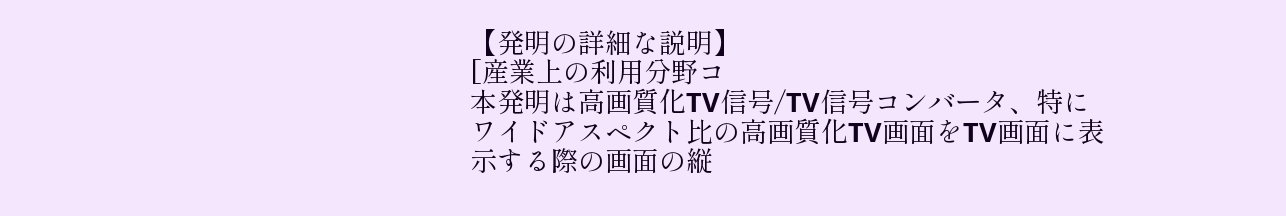【発明の詳細な説明】
[産業上の利用分野コ
本発明は高画質化TV信号/TV信号コンバータ、特に
ワイドアスペクト比の高画質化TV画面をTV画面に表
示する際の画面の縦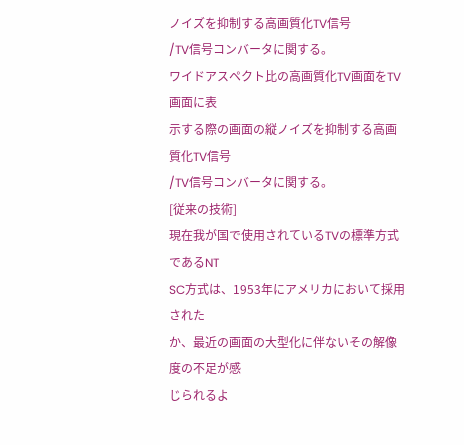ノイズを抑制する高画質化TV信号
/TV信号コンバータに関する。
ワイドアスペクト比の高画質化TV画面をTV画面に表
示する際の画面の縦ノイズを抑制する高画質化TV信号
/TV信号コンバータに関する。
[従来の技術]
現在我が国で使用されているTVの標準方式であるNT
SC方式は、1953年にアメリカにおいて採用された
か、最近の画面の大型化に伴ないその解像度の不足が感
じられるよ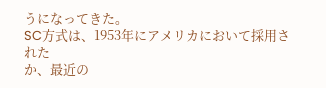うになってきた。
SC方式は、1953年にアメリカにおいて採用された
か、最近の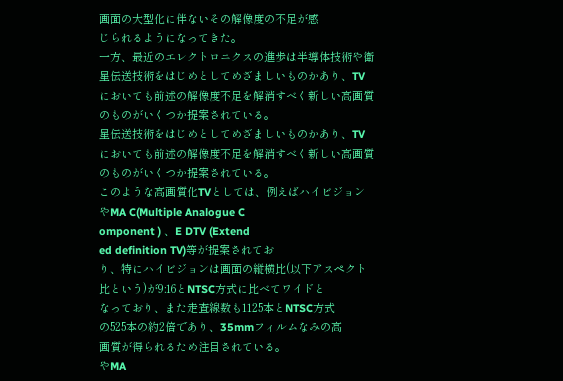画面の大型化に伴ないその解像度の不足が感
じられるようになってきた。
一方、最近のエレクトロニクスの進歩は半導体技術や衛
星伝送技術をはじめとしてめざましいものかあり、TV
においても前述の解像度不足を解消すべく新しい高画質
のものがいくつか提案されている。
星伝送技術をはじめとしてめざましいものかあり、TV
においても前述の解像度不足を解消すべく新しい高画質
のものがいくつか提案されている。
このような高画質化TVとしては、例えばハイビジョン
やMA C(Multiple Analogue C
omponent ) 、E DTV (Extend
ed definition TV)等が提案されてお
り、特にハイビジョンは画面の縦横比(以下アスペクト
比という)が9:16とNTSC方式に比べてワイドと
なっており、また走査線数も1125本とNTSC方式
の525本の約2倍であり、35mmフィルムなみの高
画質が得られるため注目されている。
やMA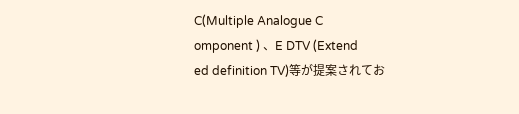C(Multiple Analogue C
omponent ) 、E DTV (Extend
ed definition TV)等が提案されてお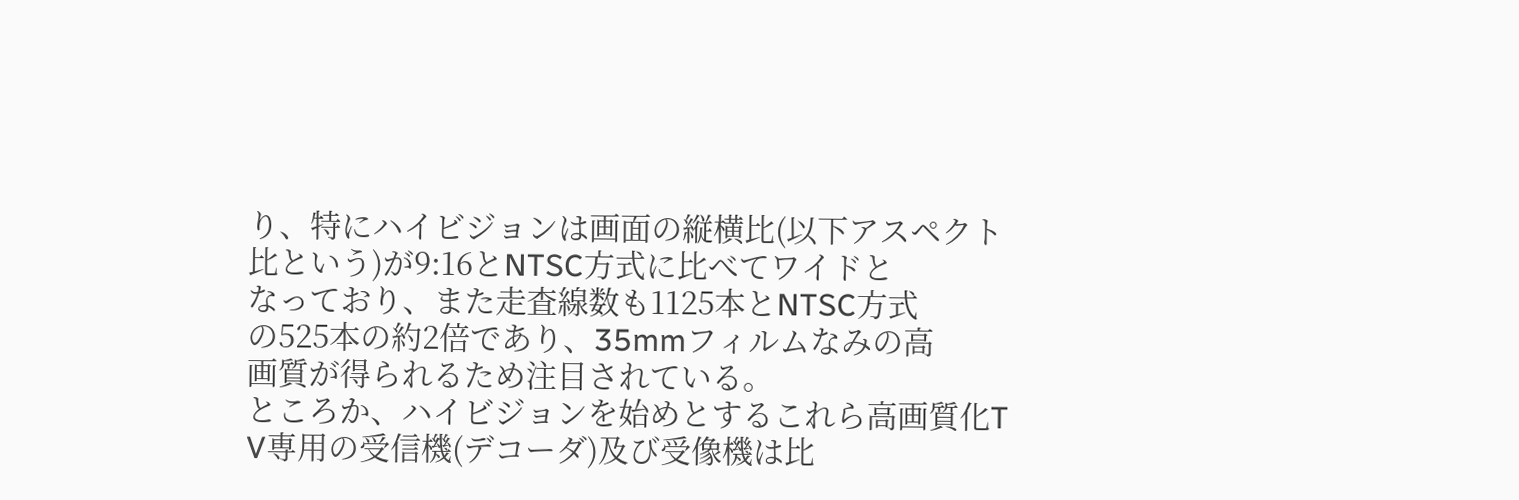り、特にハイビジョンは画面の縦横比(以下アスペクト
比という)が9:16とNTSC方式に比べてワイドと
なっており、また走査線数も1125本とNTSC方式
の525本の約2倍であり、35mmフィルムなみの高
画質が得られるため注目されている。
ところか、ハイビジョンを始めとするこれら高画質化T
V専用の受信機(デコーダ)及び受像機は比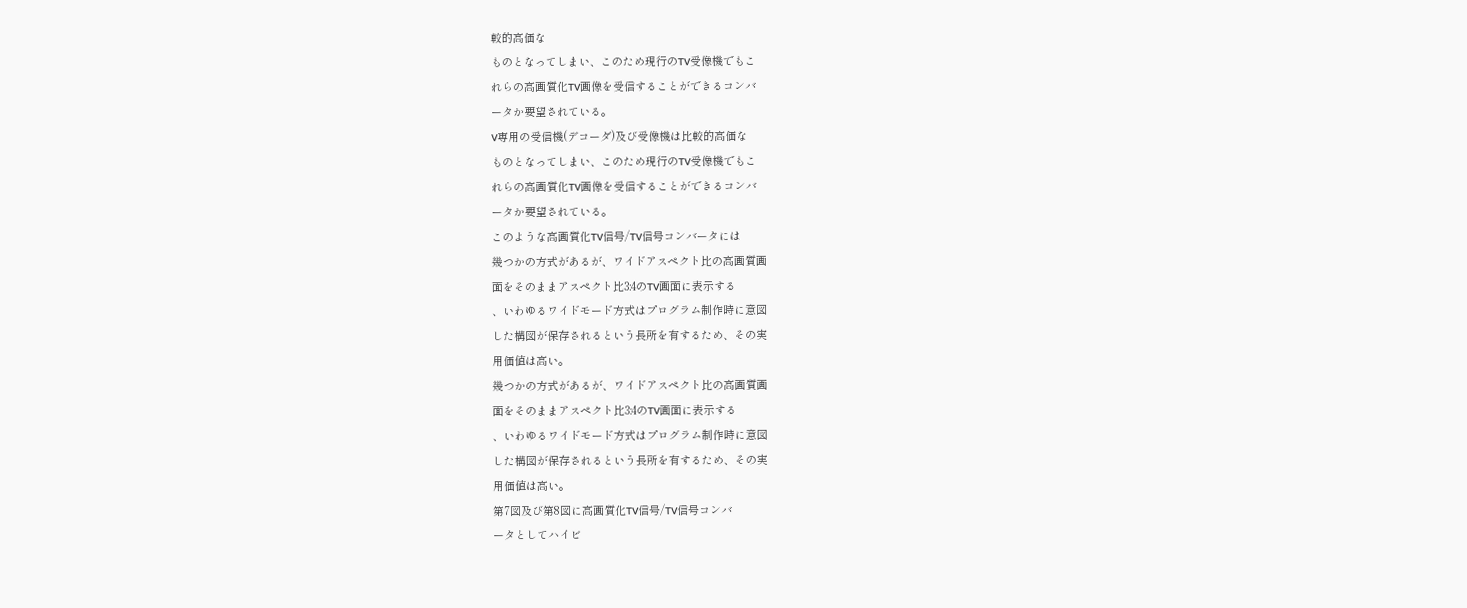較的高価な
ものとなってしまい、このため現行のTV受像機でもこ
れらの高画質化TV画像を受信することができるコンバ
ータか要望されている。
V専用の受信機(デコーダ)及び受像機は比較的高価な
ものとなってしまい、このため現行のTV受像機でもこ
れらの高画質化TV画像を受信することができるコンバ
ータか要望されている。
このような高画質化TV信号/TV信号コンバータには
幾つかの方式があるが、ワイドアスペクト比の高画質画
面をそのままアスペクト比3:4のTV画面に表示する
、いわゆるワイドモード方式はプログラム制作時に意図
した構図が保存されるという長所を有するため、その実
用価値は高い。
幾つかの方式があるが、ワイドアスペクト比の高画質画
面をそのままアスペクト比3:4のTV画面に表示する
、いわゆるワイドモード方式はプログラム制作時に意図
した構図が保存されるという長所を有するため、その実
用価値は高い。
第7図及び第8図に高画質化TV信号/TV信号コンバ
ータとしてハイビ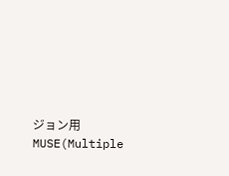ジョン用MUSE(Multiple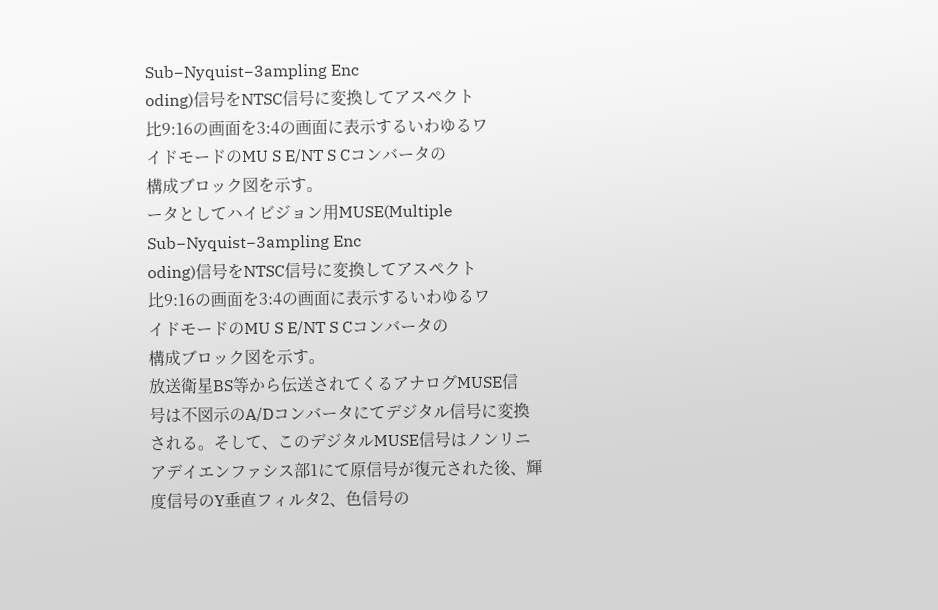Sub−Nyquist−3ampling Enc
oding)信号をNTSC信号に変換してアスペクト
比9:16の画面を3:4の画面に表示するいわゆるワ
イドモードのMU S E/NT S Cコンバータの
構成ブロック図を示す。
ータとしてハイビジョン用MUSE(Multiple
Sub−Nyquist−3ampling Enc
oding)信号をNTSC信号に変換してアスペクト
比9:16の画面を3:4の画面に表示するいわゆるワ
イドモードのMU S E/NT S Cコンバータの
構成ブロック図を示す。
放送衛星BS等から伝送されてくるアナログMUSE信
号は不図示のA/Dコンバータにてデジタル信号に変換
される。そして、このデジタルMUSE信号はノンリニ
アデイエンファシス部1にて原信号が復元された後、輝
度信号のY垂直フィルタ2、色信号の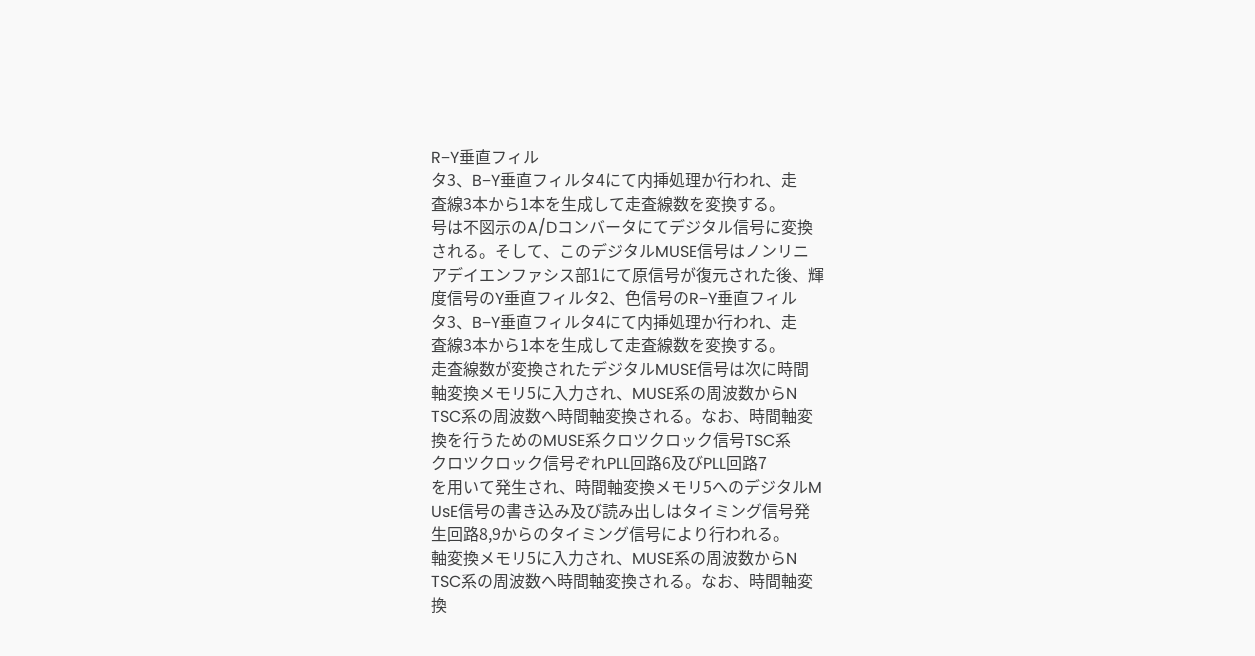R−Y垂直フィル
タ3、B−Y垂直フィルタ4にて内挿処理か行われ、走
査線3本から1本を生成して走査線数を変換する。
号は不図示のA/Dコンバータにてデジタル信号に変換
される。そして、このデジタルMUSE信号はノンリニ
アデイエンファシス部1にて原信号が復元された後、輝
度信号のY垂直フィルタ2、色信号のR−Y垂直フィル
タ3、B−Y垂直フィルタ4にて内挿処理か行われ、走
査線3本から1本を生成して走査線数を変換する。
走査線数が変換されたデジタルMUSE信号は次に時間
軸変換メモリ5に入力され、MUSE系の周波数からN
TSC系の周波数へ時間軸変換される。なお、時間軸変
換を行うためのMUSE系クロツクロック信号TSC系
クロツクロック信号ぞれPLL回路6及びPLL回路7
を用いて発生され、時間軸変換メモリ5へのデジタルM
UsE信号の書き込み及び読み出しはタイミング信号発
生回路8,9からのタイミング信号により行われる。
軸変換メモリ5に入力され、MUSE系の周波数からN
TSC系の周波数へ時間軸変換される。なお、時間軸変
換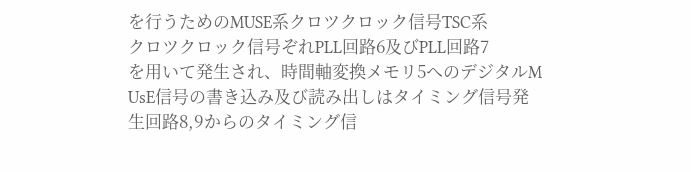を行うためのMUSE系クロツクロック信号TSC系
クロツクロック信号ぞれPLL回路6及びPLL回路7
を用いて発生され、時間軸変換メモリ5へのデジタルM
UsE信号の書き込み及び読み出しはタイミング信号発
生回路8,9からのタイミング信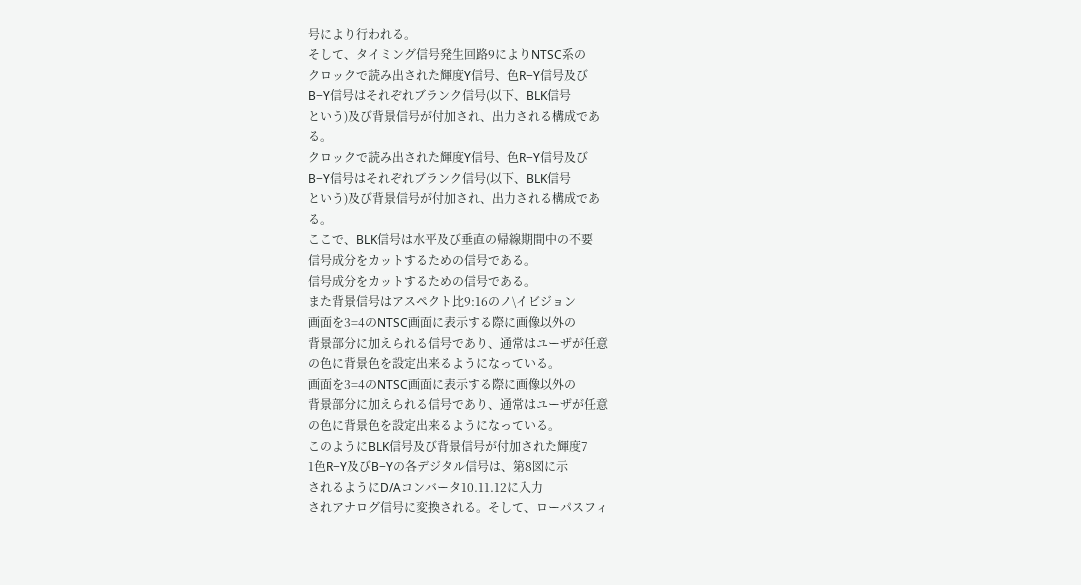号により行われる。
そして、タイミング信号発生回路9によりNTSC系の
クロックで読み出された輝度Y信号、色R−Y信号及び
B−Y信号はそれぞれブランク信号(以下、BLK信号
という)及び背景信号が付加され、出力される構成であ
る。
クロックで読み出された輝度Y信号、色R−Y信号及び
B−Y信号はそれぞれブランク信号(以下、BLK信号
という)及び背景信号が付加され、出力される構成であ
る。
ここで、BLK信号は水平及び垂直の帰線期間中の不要
信号成分をカットするための信号である。
信号成分をカットするための信号である。
また背景信号はアスペクト比9:16のノ\イビジョン
画面を3=4のNTSC画面に表示する際に画像以外の
背景部分に加えられる信号であり、通常はユーザが任意
の色に背景色を設定出来るようになっている。
画面を3=4のNTSC画面に表示する際に画像以外の
背景部分に加えられる信号であり、通常はユーザが任意
の色に背景色を設定出来るようになっている。
このようにBLK信号及び背景信号が付加された輝度7
1色R−Y及びB−Yの各デジタル信号は、第8図に示
されるようにD/Aコンバータ10.11.12に入力
されアナログ信号に変換される。そして、ローパスフィ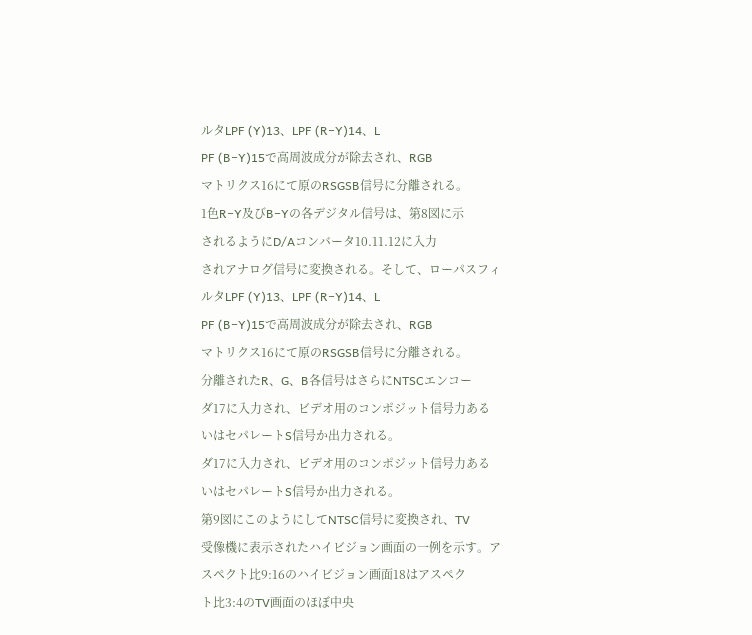ルタLPF (Y)13、LPF (R−Y)14、L
PF (B−Y)15で高周波成分が除去され、RGB
マトリクス16にて原のRSGSB信号に分離される。
1色R−Y及びB−Yの各デジタル信号は、第8図に示
されるようにD/Aコンバータ10.11.12に入力
されアナログ信号に変換される。そして、ローパスフィ
ルタLPF (Y)13、LPF (R−Y)14、L
PF (B−Y)15で高周波成分が除去され、RGB
マトリクス16にて原のRSGSB信号に分離される。
分離されたR、G、B各信号はさらにNTSCエンコー
ダ17に入力され、ビデオ用のコンポジット信号力ある
いはセパレートS信号か出力される。
ダ17に入力され、ビデオ用のコンポジット信号力ある
いはセパレートS信号か出力される。
第9図にこのようにしてNTSC信号に変換され、TV
受像機に表示されたハイビジョン画面の一例を示す。ア
スペクト比9:16のハイビジョン画面18はアスペク
ト比3:4のTV画面のほぼ中央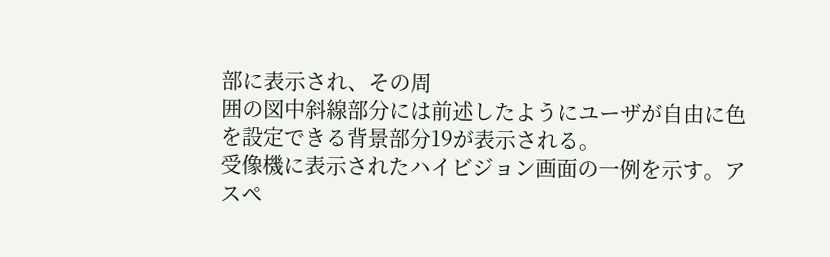部に表示され、その周
囲の図中斜線部分には前述したようにユーザが自由に色
を設定できる背景部分19が表示される。
受像機に表示されたハイビジョン画面の一例を示す。ア
スペ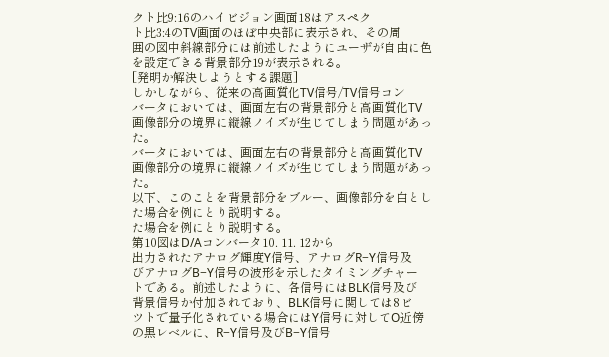クト比9:16のハイビジョン画面18はアスペク
ト比3:4のTV画面のほぼ中央部に表示され、その周
囲の図中斜線部分には前述したようにユーザが自由に色
を設定できる背景部分19が表示される。
[発明か解決しようとする課題]
しかしながら、従来の高画質化TV信号/TV信号コン
バータにおいては、画面左右の背景部分と高画質化TV
画像部分の境界に縦線ノイズが生じてしまう問題があっ
た。
バータにおいては、画面左右の背景部分と高画質化TV
画像部分の境界に縦線ノイズが生じてしまう問題があっ
た。
以下、このことを背景部分をブルー、画像部分を白とし
た場合を例にとり説明する。
た場合を例にとり説明する。
第10図はD/Aコンバータ10. 11. 12から
出力されたアナログ輝度Y信号、アナログR−Y信号及
びアナログB−Y信号の波形を示したタイミングチャー
トである。前述したように、各信号にはBLK信号及び
背景信号か付加されており、BLK信号に関しては8ビ
ツトで量子化されている場合にはY信号に対してO近傍
の黒レベルに、R−Y信号及びB−Y信号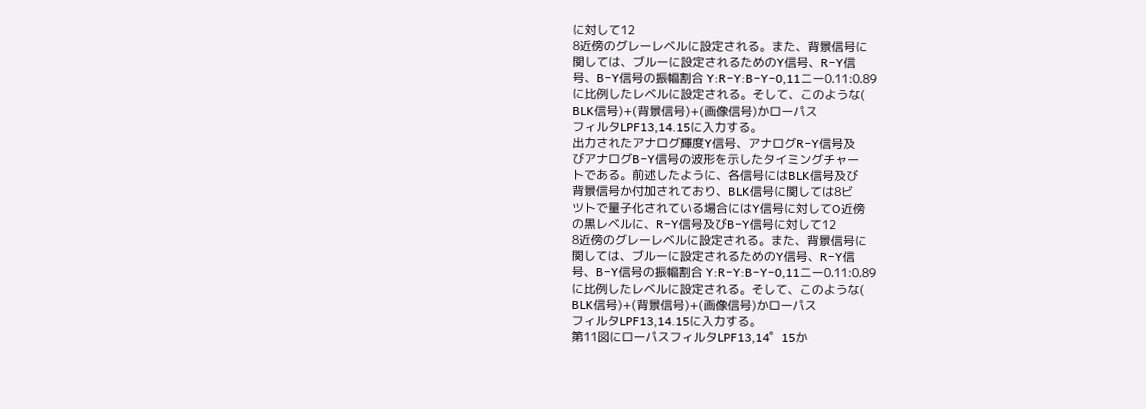に対して12
8近傍のグレーレベルに設定される。また、背景信号に
関しては、ブルーに設定されるためのY信号、R−Y信
号、B−Y信号の振幅割合 Y:R−Y:B−Y−0,11ニー0.11:0.89
に比例したレベルに設定される。そして、このような(
BLK信号)+(背景信号)+(画像信号)かローパス
フィルタLPF13,14.15に入力する。
出力されたアナログ輝度Y信号、アナログR−Y信号及
びアナログB−Y信号の波形を示したタイミングチャー
トである。前述したように、各信号にはBLK信号及び
背景信号か付加されており、BLK信号に関しては8ビ
ツトで量子化されている場合にはY信号に対してO近傍
の黒レベルに、R−Y信号及びB−Y信号に対して12
8近傍のグレーレベルに設定される。また、背景信号に
関しては、ブルーに設定されるためのY信号、R−Y信
号、B−Y信号の振幅割合 Y:R−Y:B−Y−0,11ニー0.11:0.89
に比例したレベルに設定される。そして、このような(
BLK信号)+(背景信号)+(画像信号)かローパス
フィルタLPF13,14.15に入力する。
第11図にローパスフィルタLPF13,14゜15か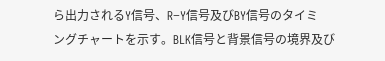ら出力されるY信号、R−Y信号及びBY信号のタイミ
ングチャートを示す。BLK信号と背景信号の境界及び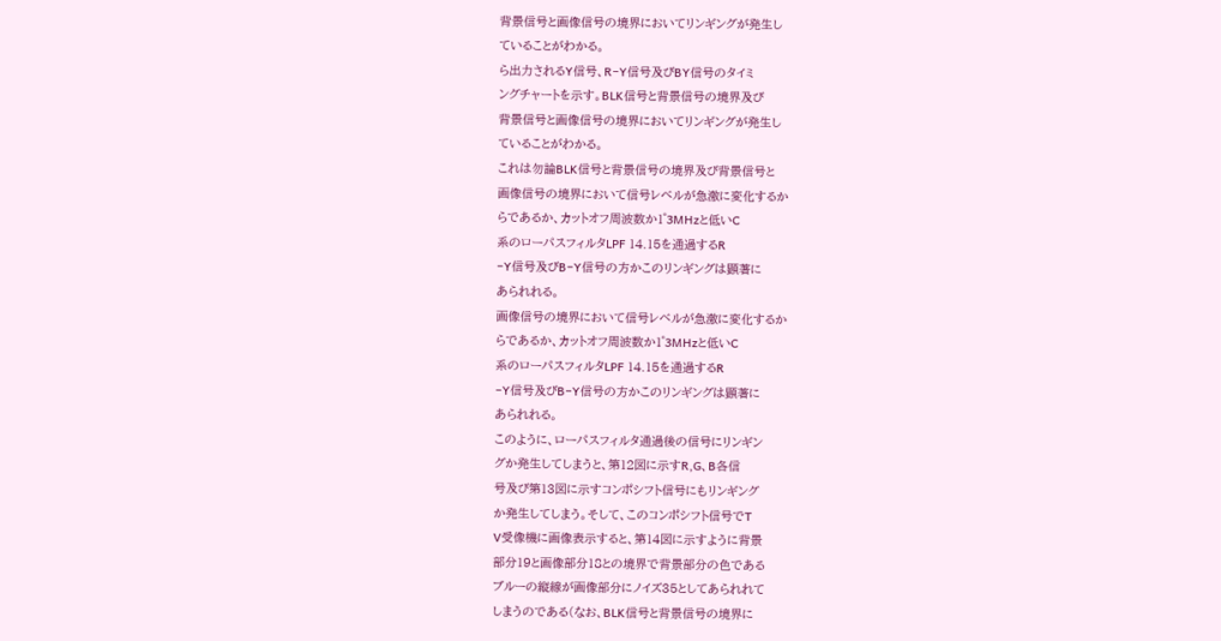背景信号と画像信号の境界においてリンギングが発生し
ていることがわかる。
ら出力されるY信号、R−Y信号及びBY信号のタイミ
ングチャートを示す。BLK信号と背景信号の境界及び
背景信号と画像信号の境界においてリンギングが発生し
ていることがわかる。
これは勿論BLK信号と背景信号の境界及び背景信号と
画像信号の境界において信号レベルが急激に変化するか
らであるか、カットオフ周波数か1゜3MHzと低いC
系のローパスフィルタLPF 14.15を通過するR
−Y信号及びB−Y信号の方かこのリンギングは顕著に
あられれる。
画像信号の境界において信号レベルが急激に変化するか
らであるか、カットオフ周波数か1゜3MHzと低いC
系のローパスフィルタLPF 14.15を通過するR
−Y信号及びB−Y信号の方かこのリンギングは顕著に
あられれる。
このように、ローパスフィルタ通過後の信号にリンギン
グか発生してしまうと、第12図に示すR,G、B各信
号及び第13図に示すコンポシフト信号にもリンギング
か発生してしまう。そして、このコンポシフト信号でT
V受像機に画像表示すると、第14図に示すように背景
部分19と画像部分18との境界で背景部分の色である
ブルーの縦線が画像部分にノイズ35としてあられれて
しまうのである(なお、BLK信号と背景信号の境界に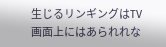生じるリンギングはTV画面上にはあられれな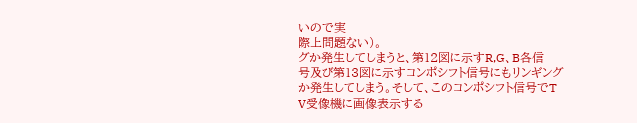いので実
際上問題ない)。
グか発生してしまうと、第12図に示すR,G、B各信
号及び第13図に示すコンポシフト信号にもリンギング
か発生してしまう。そして、このコンポシフト信号でT
V受像機に画像表示する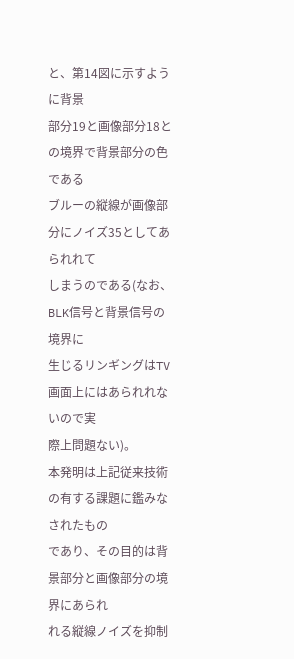と、第14図に示すように背景
部分19と画像部分18との境界で背景部分の色である
ブルーの縦線が画像部分にノイズ35としてあられれて
しまうのである(なお、BLK信号と背景信号の境界に
生じるリンギングはTV画面上にはあられれないので実
際上問題ない)。
本発明は上記従来技術の有する課題に鑑みなされたもの
であり、その目的は背景部分と画像部分の境界にあられ
れる縦線ノイズを抑制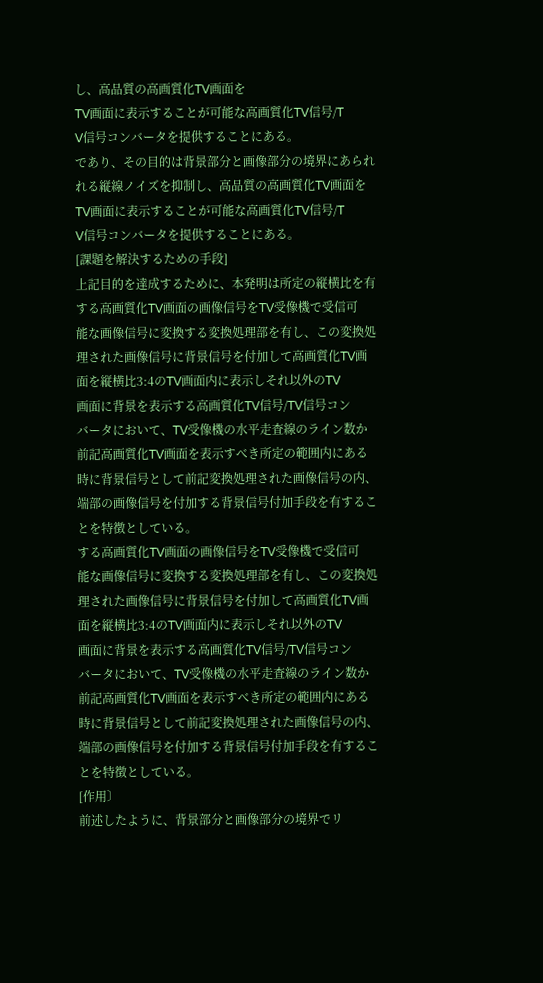し、高品質の高画質化TV画面を
TV画面に表示することが可能な高画質化TV信号/T
V信号コンバータを提供することにある。
であり、その目的は背景部分と画像部分の境界にあられ
れる縦線ノイズを抑制し、高品質の高画質化TV画面を
TV画面に表示することが可能な高画質化TV信号/T
V信号コンバータを提供することにある。
[課題を解決するための手段]
上記目的を達成するために、本発明は所定の縦横比を有
する高画質化TV画面の画像信号をTV受像機で受信可
能な画像信号に変換する変換処理部を有し、この変換処
理された画像信号に背景信号を付加して高画質化TV画
面を縦横比3:4のTV画面内に表示しそれ以外のTV
画面に背景を表示する高画質化TV信号/TV信号コン
バータにおいて、TV受像機の水平走査線のライン数か
前記高画質化TV画面を表示すべき所定の範囲内にある
時に背景信号として前記変換処理された画像信号の内、
端部の画像信号を付加する背景信号付加手段を有するこ
とを特徴としている。
する高画質化TV画面の画像信号をTV受像機で受信可
能な画像信号に変換する変換処理部を有し、この変換処
理された画像信号に背景信号を付加して高画質化TV画
面を縦横比3:4のTV画面内に表示しそれ以外のTV
画面に背景を表示する高画質化TV信号/TV信号コン
バータにおいて、TV受像機の水平走査線のライン数か
前記高画質化TV画面を表示すべき所定の範囲内にある
時に背景信号として前記変換処理された画像信号の内、
端部の画像信号を付加する背景信号付加手段を有するこ
とを特徴としている。
[作用〕
前述したように、背景部分と画像部分の境界でリ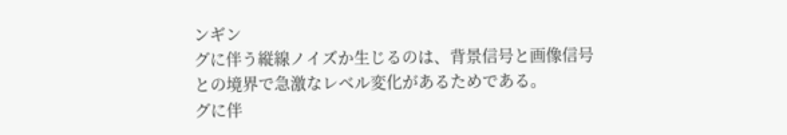ンギン
グに伴う縦線ノイズか生じるのは、背景信号と画像信号
との境界で急激なレベル変化があるためである。
グに伴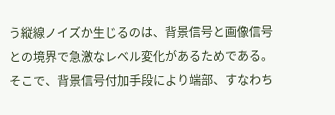う縦線ノイズか生じるのは、背景信号と画像信号
との境界で急激なレベル変化があるためである。
そこで、背景信号付加手段により端部、すなわち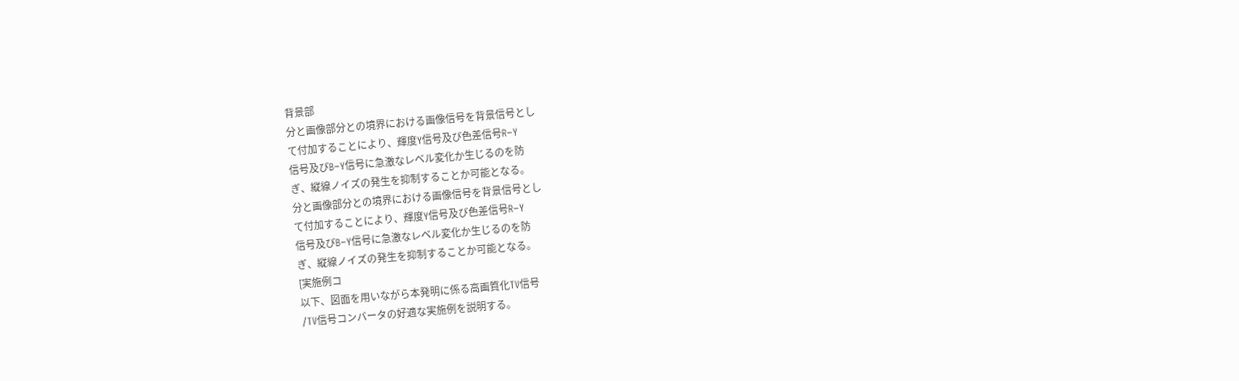背景部
分と画像部分との境界における画像信号を背景信号とし
て付加することにより、輝度Y信号及び色差信号R−Y
信号及びB−Y信号に急激なレベル変化か生じるのを防
ぎ、縦線ノイズの発生を抑制することか可能となる。
分と画像部分との境界における画像信号を背景信号とし
て付加することにより、輝度Y信号及び色差信号R−Y
信号及びB−Y信号に急激なレベル変化か生じるのを防
ぎ、縦線ノイズの発生を抑制することか可能となる。
[実施例コ
以下、図面を用いながら本発明に係る高画質化TV信号
/TV信号コンバータの好適な実施例を説明する。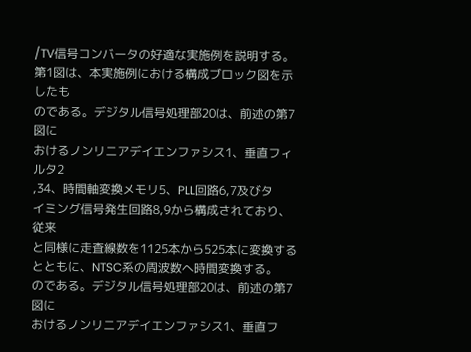/TV信号コンバータの好適な実施例を説明する。
第1図は、本実施例における構成ブロック図を示したも
のである。デジタル信号処理部20は、前述の第7図に
おけるノンリニアデイエンファシス1、垂直フィルタ2
,34、時間軸変換メモリ5、PLL回路6,7及びタ
イミング信号発生回路8,9から構成されており、従来
と同様に走査線数を1125本から525本に変換する
とともに、NTSC系の周波数へ時間変換する。
のである。デジタル信号処理部20は、前述の第7図に
おけるノンリニアデイエンファシス1、垂直フ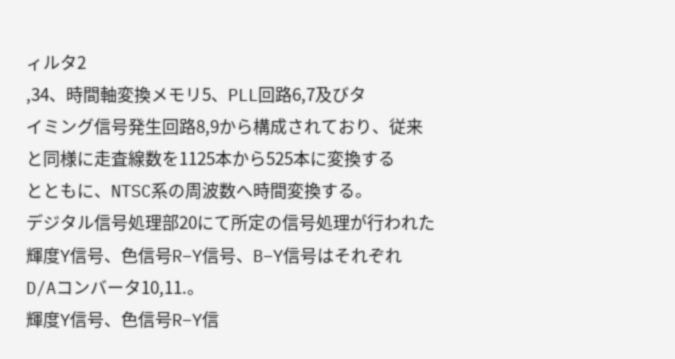ィルタ2
,34、時間軸変換メモリ5、PLL回路6,7及びタ
イミング信号発生回路8,9から構成されており、従来
と同様に走査線数を1125本から525本に変換する
とともに、NTSC系の周波数へ時間変換する。
デジタル信号処理部20にて所定の信号処理が行われた
輝度Y信号、色信号R−Y信号、B−Y信号はそれぞれ
D/Aコンバータ10,11.。
輝度Y信号、色信号R−Y信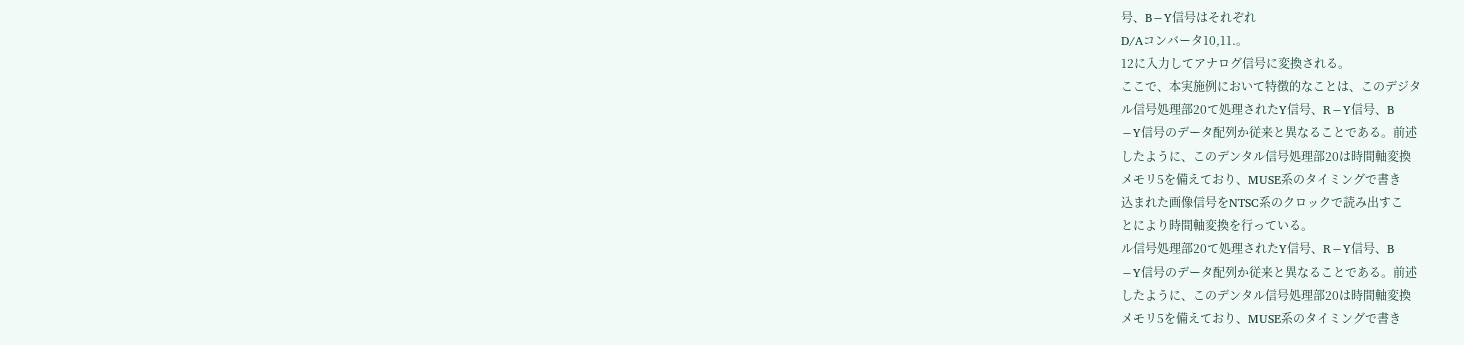号、B−Y信号はそれぞれ
D/Aコンバータ10,11.。
12に入力してアナログ信号に変換される。
ここで、本実施例において特徴的なことは、このデジタ
ル信号処理部20て処理されたY信号、R−Y信号、B
−Y信号のデータ配列か従来と異なることである。前述
したように、このデンタル信号処理部20は時間軸変換
メモリ5を備えており、MUSE系のタイミングで書き
込まれた画像信号をNTSC系のクロックで読み出すこ
とにより時間軸変換を行っている。
ル信号処理部20て処理されたY信号、R−Y信号、B
−Y信号のデータ配列か従来と異なることである。前述
したように、このデンタル信号処理部20は時間軸変換
メモリ5を備えており、MUSE系のタイミングで書き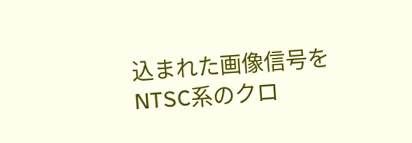込まれた画像信号をNTSC系のクロ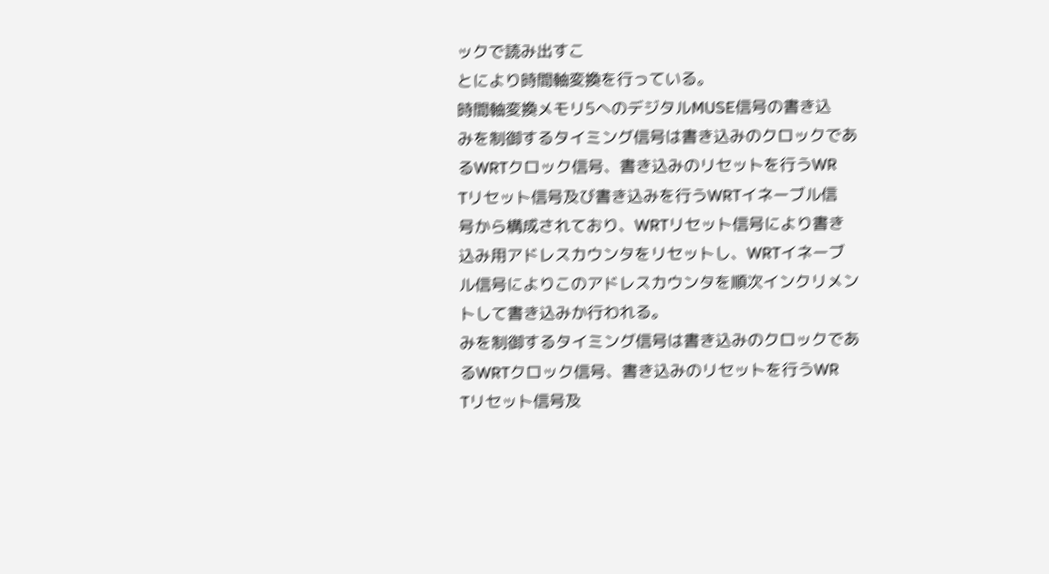ックで読み出すこ
とにより時間軸変換を行っている。
時間軸変換メモリ5へのデジタルMUSE信号の書き込
みを制御するタイミング信号は書き込みのクロックであ
るWRTクロック信号、書き込みのリセットを行うWR
Tリセット信号及び書き込みを行うWRTイネーブル信
号から構成されており、WRTリセット信号により書き
込み用アドレスカウンタをリセットし、WRTイネーブ
ル信号によりこのアドレスカウンタを順次インクリメン
トして書き込みか行われる。
みを制御するタイミング信号は書き込みのクロックであ
るWRTクロック信号、書き込みのリセットを行うWR
Tリセット信号及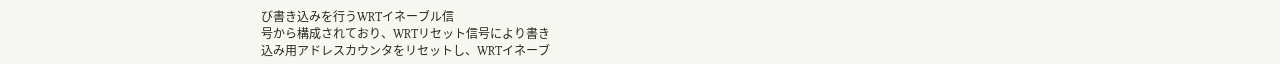び書き込みを行うWRTイネーブル信
号から構成されており、WRTリセット信号により書き
込み用アドレスカウンタをリセットし、WRTイネーブ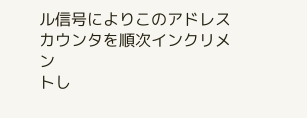ル信号によりこのアドレスカウンタを順次インクリメン
トし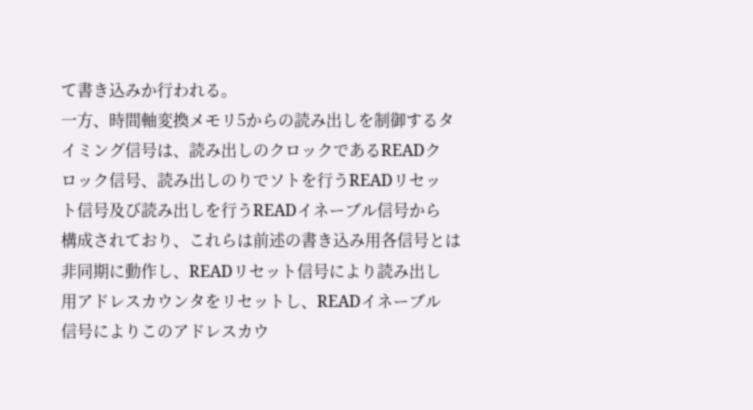て書き込みか行われる。
一方、時間軸変換メモリ5からの読み出しを制御するタ
イミング信号は、読み出しのクロックであるREADク
ロック信号、読み出しのりでソトを行うREADリセッ
ト信号及び読み出しを行うREADイネーブル信号から
構成されており、これらは前述の書き込み用各信号とは
非同期に動作し、READリセット信号により読み出し
用アドレスカウンタをリセットし、READイネーブル
信号によりこのアドレスカウ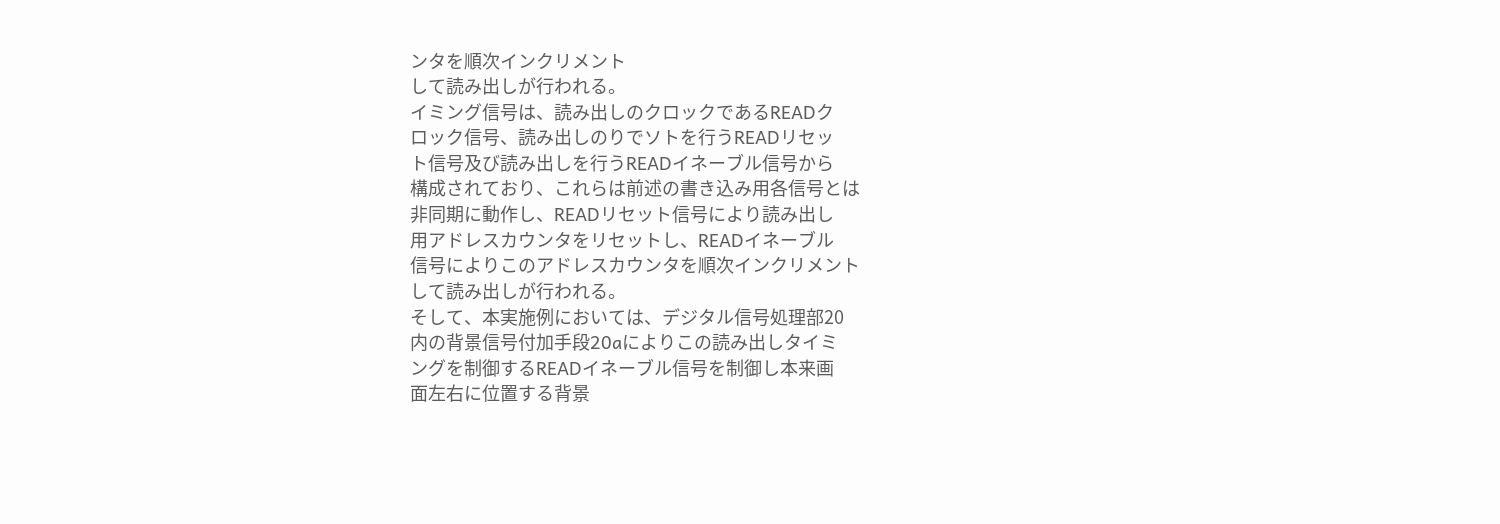ンタを順次インクリメント
して読み出しが行われる。
イミング信号は、読み出しのクロックであるREADク
ロック信号、読み出しのりでソトを行うREADリセッ
ト信号及び読み出しを行うREADイネーブル信号から
構成されており、これらは前述の書き込み用各信号とは
非同期に動作し、READリセット信号により読み出し
用アドレスカウンタをリセットし、READイネーブル
信号によりこのアドレスカウンタを順次インクリメント
して読み出しが行われる。
そして、本実施例においては、デジタル信号処理部20
内の背景信号付加手段20aによりこの読み出しタイミ
ングを制御するREADイネーブル信号を制御し本来画
面左右に位置する背景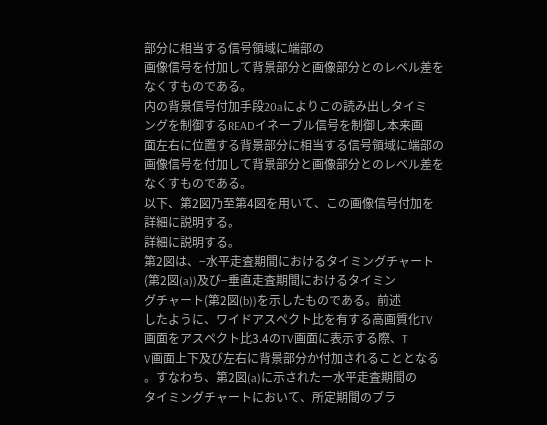部分に相当する信号領域に端部の
画像信号を付加して背景部分と画像部分とのレベル差を
なくすものである。
内の背景信号付加手段20aによりこの読み出しタイミ
ングを制御するREADイネーブル信号を制御し本来画
面左右に位置する背景部分に相当する信号領域に端部の
画像信号を付加して背景部分と画像部分とのレベル差を
なくすものである。
以下、第2図乃至第4図を用いて、この画像信号付加を
詳細に説明する。
詳細に説明する。
第2図は、−水平走査期間におけるタイミングチャート
(第2図(a))及び−垂直走査期間におけるタイミン
グチャート(第2図(b))を示したものである。前述
したように、ワイドアスペクト比を有する高画質化TV
画面をアスペクト比3.4のTV画面に表示する際、T
V画面上下及び左右に背景部分か付加されることとなる
。すなわち、第2図(a)に示されたー水平走査期間の
タイミングチャートにおいて、所定期間のブラ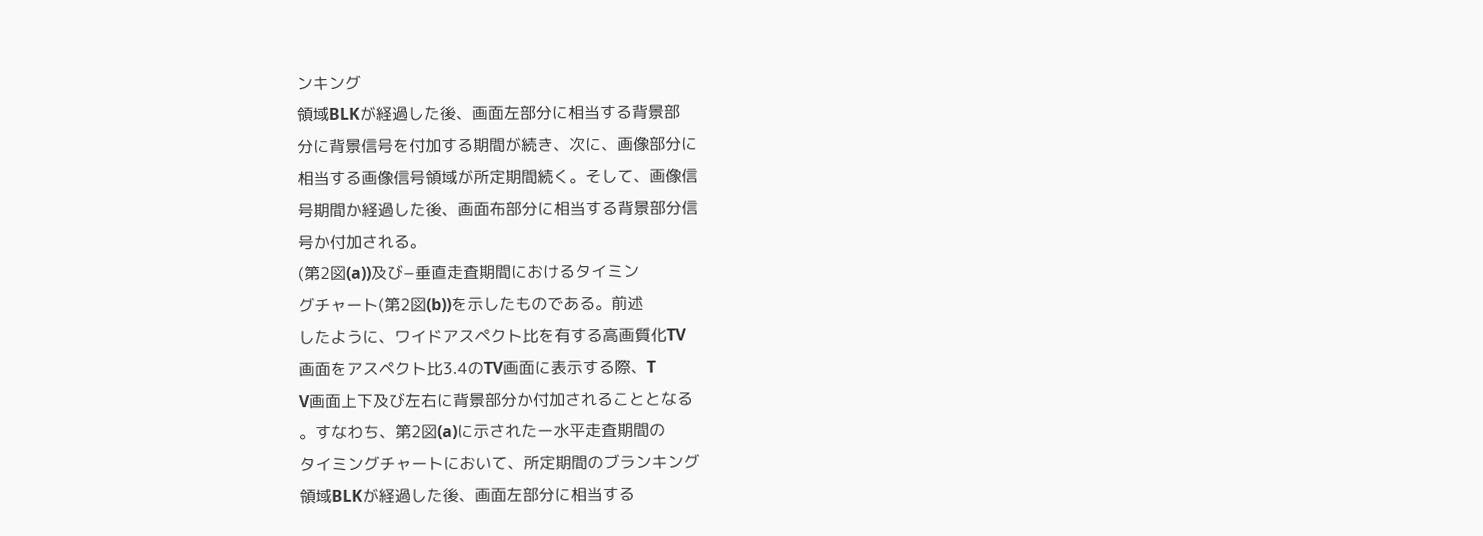ンキング
領域BLKが経過した後、画面左部分に相当する背景部
分に背景信号を付加する期間が続き、次に、画像部分に
相当する画像信号領域が所定期間続く。そして、画像信
号期間か経過した後、画面布部分に相当する背景部分信
号か付加される。
(第2図(a))及び−垂直走査期間におけるタイミン
グチャート(第2図(b))を示したものである。前述
したように、ワイドアスペクト比を有する高画質化TV
画面をアスペクト比3.4のTV画面に表示する際、T
V画面上下及び左右に背景部分か付加されることとなる
。すなわち、第2図(a)に示されたー水平走査期間の
タイミングチャートにおいて、所定期間のブランキング
領域BLKが経過した後、画面左部分に相当する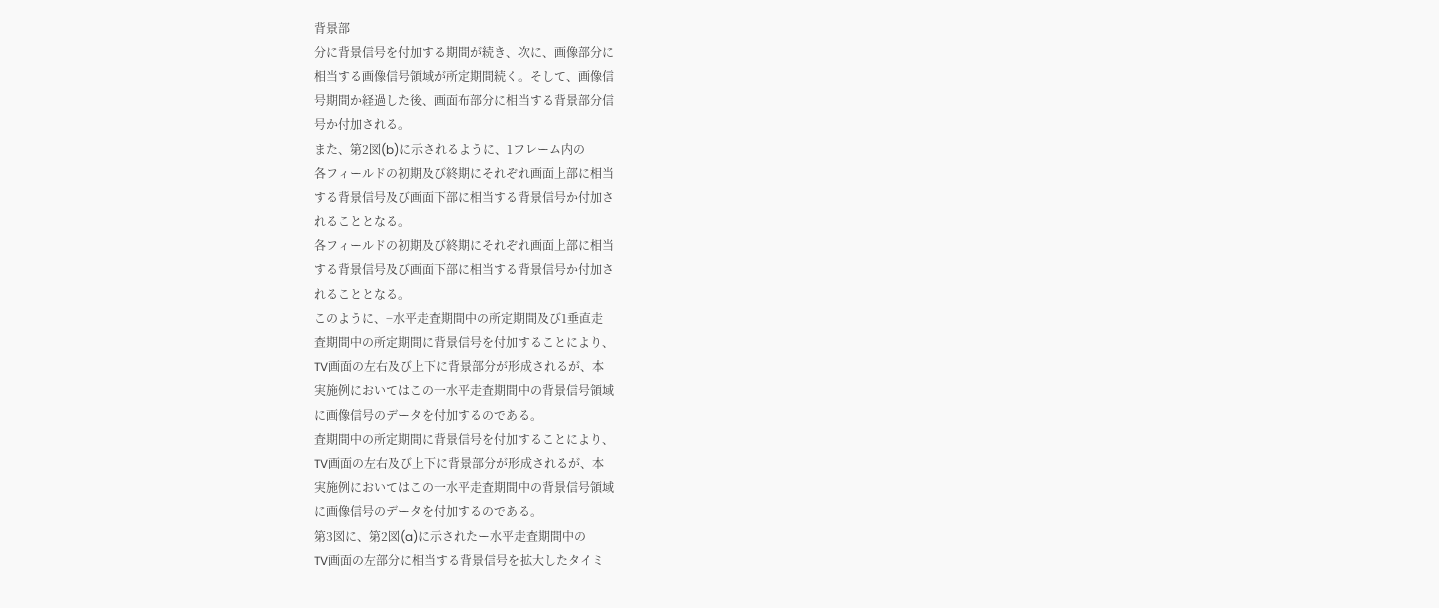背景部
分に背景信号を付加する期間が続き、次に、画像部分に
相当する画像信号領域が所定期間続く。そして、画像信
号期間か経過した後、画面布部分に相当する背景部分信
号か付加される。
また、第2図(b)に示されるように、1フレーム内の
各フィールドの初期及び終期にそれぞれ画面上部に相当
する背景信号及び画面下部に相当する背景信号か付加さ
れることとなる。
各フィールドの初期及び終期にそれぞれ画面上部に相当
する背景信号及び画面下部に相当する背景信号か付加さ
れることとなる。
このように、−水平走査期間中の所定期間及び1垂直走
査期間中の所定期間に背景信号を付加することにより、
TV画面の左右及び上下に背景部分が形成されるが、本
実施例においてはこの一水平走査期間中の背景信号領域
に画像信号のデータを付加するのである。
査期間中の所定期間に背景信号を付加することにより、
TV画面の左右及び上下に背景部分が形成されるが、本
実施例においてはこの一水平走査期間中の背景信号領域
に画像信号のデータを付加するのである。
第3図に、第2図(a)に示されたー水平走査期間中の
TV画面の左部分に相当する背景信号を拡大したタイミ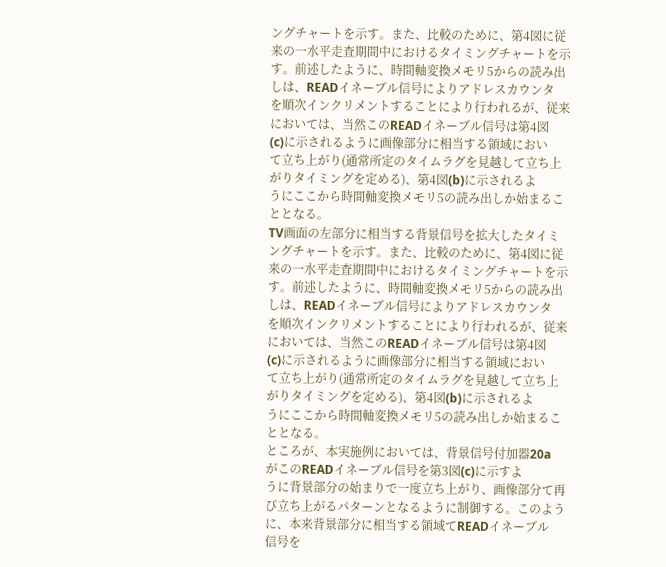ングチャートを示す。また、比較のために、第4図に従
来の一水平走査期間中におけるタイミングチャートを示
す。前述したように、時間軸変換メモリ5からの読み出
しは、READイネーブル信号によりアドレスカウンタ
を順次インクリメントすることにより行われるが、従来
においては、当然このREADイネーブル信号は第4図
(c)に示されるように画像部分に相当する領域におい
て立ち上がり(通常所定のタイムラグを見越して立ち上
がりタイミングを定める)、第4図(b)に示されるよ
うにここから時間軸変換メモリ5の読み出しか始まるこ
ととなる。
TV画面の左部分に相当する背景信号を拡大したタイミ
ングチャートを示す。また、比較のために、第4図に従
来の一水平走査期間中におけるタイミングチャートを示
す。前述したように、時間軸変換メモリ5からの読み出
しは、READイネーブル信号によりアドレスカウンタ
を順次インクリメントすることにより行われるが、従来
においては、当然このREADイネーブル信号は第4図
(c)に示されるように画像部分に相当する領域におい
て立ち上がり(通常所定のタイムラグを見越して立ち上
がりタイミングを定める)、第4図(b)に示されるよ
うにここから時間軸変換メモリ5の読み出しか始まるこ
ととなる。
ところが、本実施例においては、背景信号付加器20a
がこのREADイネーブル信号を第3図(c)に示すよ
うに背景部分の始まりで一度立ち上がり、画像部分て再
び立ち上がるパターンとなるように制御する。このよう
に、本来背景部分に相当する領域てREADイネーブル
信号を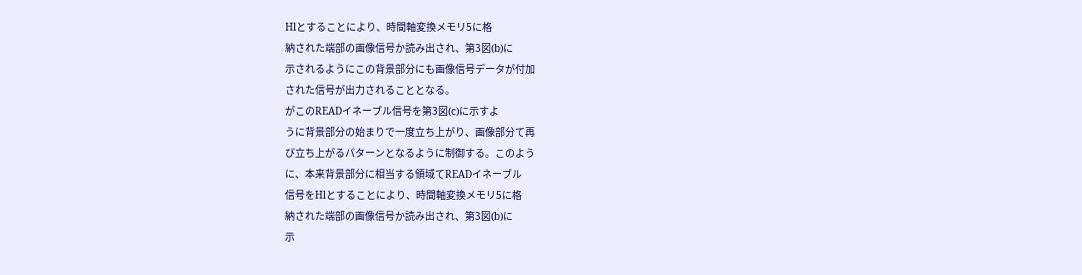Hlとすることにより、時間軸変換メモリ5に格
納された端部の画像信号か読み出され、第3図(b)に
示されるようにこの背景部分にも画像信号データが付加
された信号が出力されることとなる。
がこのREADイネーブル信号を第3図(c)に示すよ
うに背景部分の始まりで一度立ち上がり、画像部分て再
び立ち上がるパターンとなるように制御する。このよう
に、本来背景部分に相当する領域てREADイネーブル
信号をHlとすることにより、時間軸変換メモリ5に格
納された端部の画像信号か読み出され、第3図(b)に
示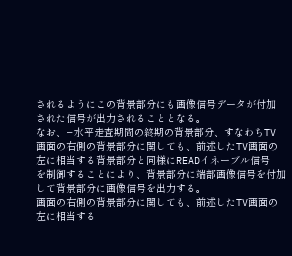されるようにこの背景部分にも画像信号データが付加
された信号が出力されることとなる。
なお、−水平走査期間の終期の背景部分、すなわちTV
画面の右側の背景部分に関しても、前述したTV画面の
左に相当する背景部分と同様にREADイネーブル信号
を制御することにより、背景部分に端部画像信号を付加
して背景部分に画像信号を出力する。
画面の右側の背景部分に関しても、前述したTV画面の
左に相当する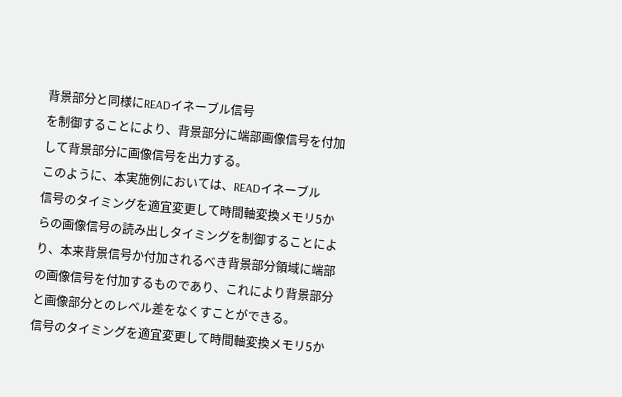背景部分と同様にREADイネーブル信号
を制御することにより、背景部分に端部画像信号を付加
して背景部分に画像信号を出力する。
このように、本実施例においては、READイネーブル
信号のタイミングを適宜変更して時間軸変換メモリ5か
らの画像信号の読み出しタイミングを制御することによ
り、本来背景信号か付加されるべき背景部分領域に端部
の画像信号を付加するものであり、これにより背景部分
と画像部分とのレベル差をなくすことができる。
信号のタイミングを適宜変更して時間軸変換メモリ5か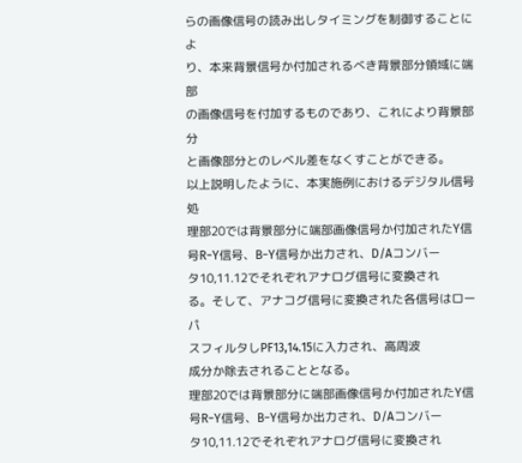らの画像信号の読み出しタイミングを制御することによ
り、本来背景信号か付加されるべき背景部分領域に端部
の画像信号を付加するものであり、これにより背景部分
と画像部分とのレベル差をなくすことができる。
以上説明したように、本実施例におけるデジタル信号処
理部20では背景部分に端部画像信号か付加されたY信
号R−Y信号、B−Y信号か出力され、D/Aコンバー
タ10,11.12でそれぞれアナログ信号に変換され
る。そして、アナコグ信号に変換された各信号はローパ
スフィルタしPF13,14.15に入力され、高周波
成分か除去されることとなる。
理部20では背景部分に端部画像信号か付加されたY信
号R−Y信号、B−Y信号か出力され、D/Aコンバー
タ10,11.12でそれぞれアナログ信号に変換され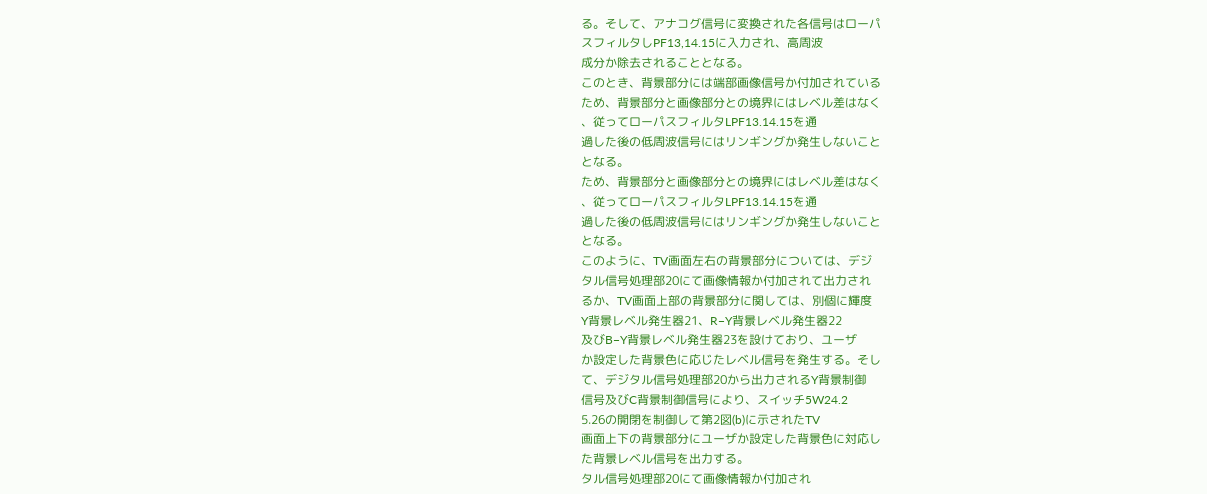る。そして、アナコグ信号に変換された各信号はローパ
スフィルタしPF13,14.15に入力され、高周波
成分か除去されることとなる。
このとき、背景部分には端部画像信号か付加されている
ため、背景部分と画像部分との境界にはレベル差はなく
、従ってローパスフィルタLPF13.14.15を通
過した後の低周波信号にはリンギングか発生しないこと
となる。
ため、背景部分と画像部分との境界にはレベル差はなく
、従ってローパスフィルタLPF13.14.15を通
過した後の低周波信号にはリンギングか発生しないこと
となる。
このように、TV画面左右の背景部分については、デジ
タル信号処理部20にて画像情報か付加されて出力され
るか、TV画面上部の背景部分に関しては、別個に輝度
Y背景レベル発生器21、R−Y背景レベル発生器22
及びB−Y背景レベル発生器23を設けており、ユーザ
か設定した背景色に応じたレベル信号を発生する。そし
て、デジタル信号処理部20から出力されるY背景制御
信号及びC背景制御信号により、スイッチ5W24.2
5.26の開閉を制御して第2図(b)に示されたTV
画面上下の背景部分にユーザか設定した背景色に対応し
た背景レベル信号を出力する。
タル信号処理部20にて画像情報か付加され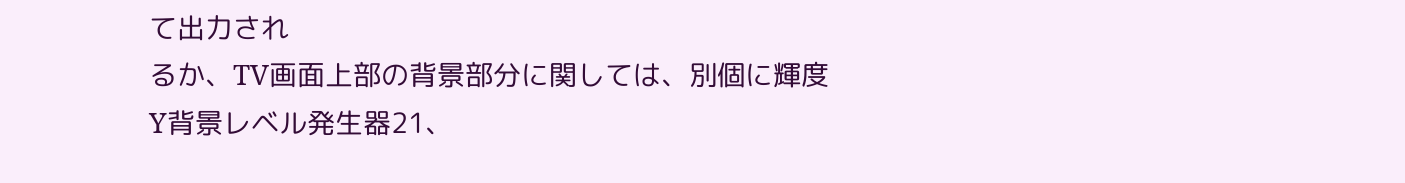て出力され
るか、TV画面上部の背景部分に関しては、別個に輝度
Y背景レベル発生器21、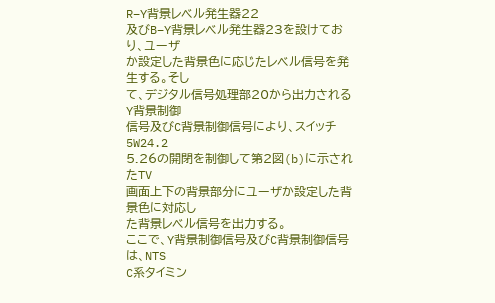R−Y背景レベル発生器22
及びB−Y背景レベル発生器23を設けており、ユーザ
か設定した背景色に応じたレベル信号を発生する。そし
て、デジタル信号処理部20から出力されるY背景制御
信号及びC背景制御信号により、スイッチ5W24.2
5.26の開閉を制御して第2図(b)に示されたTV
画面上下の背景部分にユーザか設定した背景色に対応し
た背景レベル信号を出力する。
ここで、Y背景制御信号及びC背景制御信号は、NTS
C系タイミン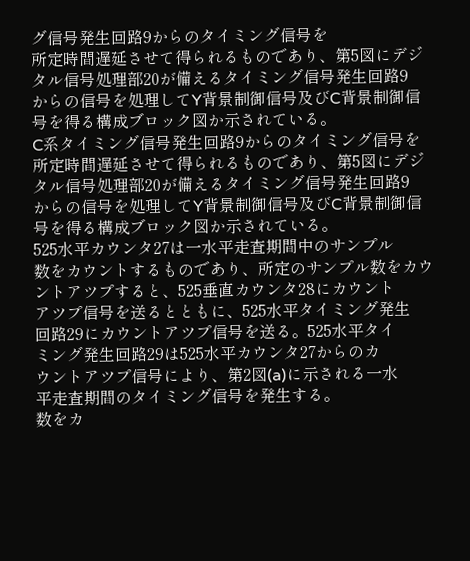グ信号発生回路9からのタイミング信号を
所定時間遅延させて得られるものであり、第5図にデジ
タル信号処理部20が備えるタイミング信号発生回路9
からの信号を処理してY背景制御信号及びC背景制御信
号を得る構成ブロック図か示されている。
C系タイミング信号発生回路9からのタイミング信号を
所定時間遅延させて得られるものであり、第5図にデジ
タル信号処理部20が備えるタイミング信号発生回路9
からの信号を処理してY背景制御信号及びC背景制御信
号を得る構成ブロック図か示されている。
525水平カウンタ27は一水平走査期間中のサンプル
数をカウントするものであり、所定のサンプル数をカウ
ントアツプすると、525垂直カウンタ28にカウント
アツプ信号を送るとともに、525水平タイミング発生
回路29にカウントアツプ信号を送る。525水平タイ
ミング発生回路29は525水平カウンタ27からのカ
ウントアツプ信号により、第2図(a)に示される一水
平走査期間のタイミング信号を発生する。
数をカ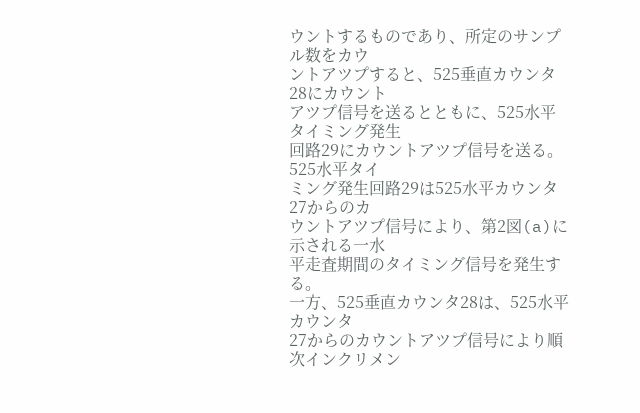ウントするものであり、所定のサンプル数をカウ
ントアツプすると、525垂直カウンタ28にカウント
アツプ信号を送るとともに、525水平タイミング発生
回路29にカウントアツプ信号を送る。525水平タイ
ミング発生回路29は525水平カウンタ27からのカ
ウントアツプ信号により、第2図(a)に示される一水
平走査期間のタイミング信号を発生する。
一方、525垂直カウンタ28は、525水平カウンタ
27からのカウントアツプ信号により順次インクリメン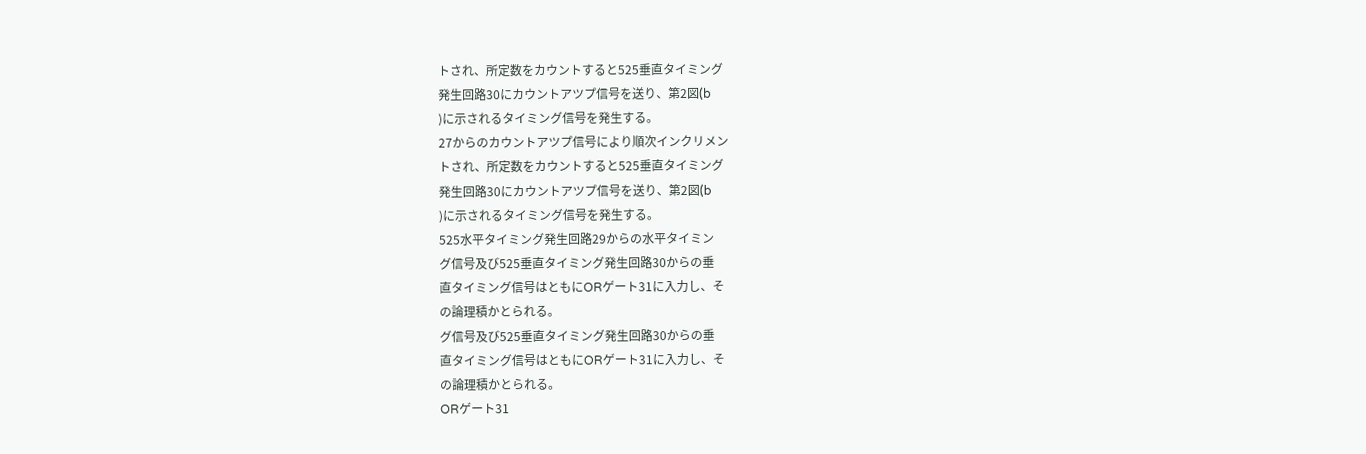トされ、所定数をカウントすると525垂直タイミング
発生回路30にカウントアツプ信号を送り、第2図(b
)に示されるタイミング信号を発生する。
27からのカウントアツプ信号により順次インクリメン
トされ、所定数をカウントすると525垂直タイミング
発生回路30にカウントアツプ信号を送り、第2図(b
)に示されるタイミング信号を発生する。
525水平タイミング発生回路29からの水平タイミン
グ信号及び525垂直タイミング発生回路30からの垂
直タイミング信号はともにORゲート31に入力し、そ
の論理積かとられる。
グ信号及び525垂直タイミング発生回路30からの垂
直タイミング信号はともにORゲート31に入力し、そ
の論理積かとられる。
ORゲート31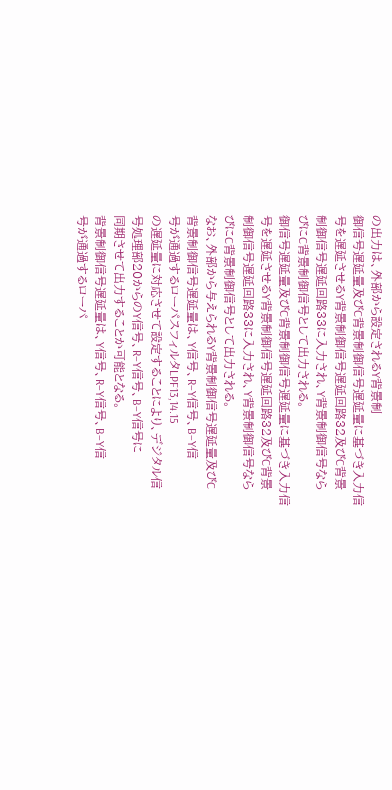の出力は、外部から設定されるY背景制
御信号遅延量及びC背景制御信号遅延量に基づき入力信
号を遅延させるY背景制御信号遅延回路32及びC背景
制御信号遅延回路33に入力され、Y背景制御信号なら
びにC背景制御信号として出力される。
御信号遅延量及びC背景制御信号遅延量に基づき入力信
号を遅延させるY背景制御信号遅延回路32及びC背景
制御信号遅延回路33に入力され、Y背景制御信号なら
びにC背景制御信号として出力される。
なお、外部から与えられるY背景制御信号遅延量及びC
背景制御信号遅延量は、Y信号、R−Y信号、B−Y信
号が通過するローパスフィルタLPF13,14.15
の遅延量に対応させて設定することにより、デジタル信
号処理部20からのY信号、R−Y信号、B−Y信号に
同期させて出力することか可能となる。
背景制御信号遅延量は、Y信号、R−Y信号、B−Y信
号が通過するローパ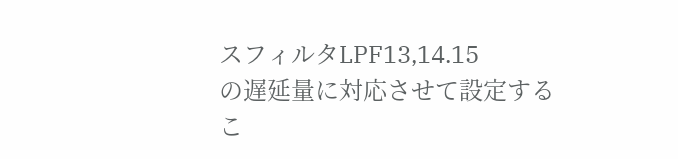スフィルタLPF13,14.15
の遅延量に対応させて設定するこ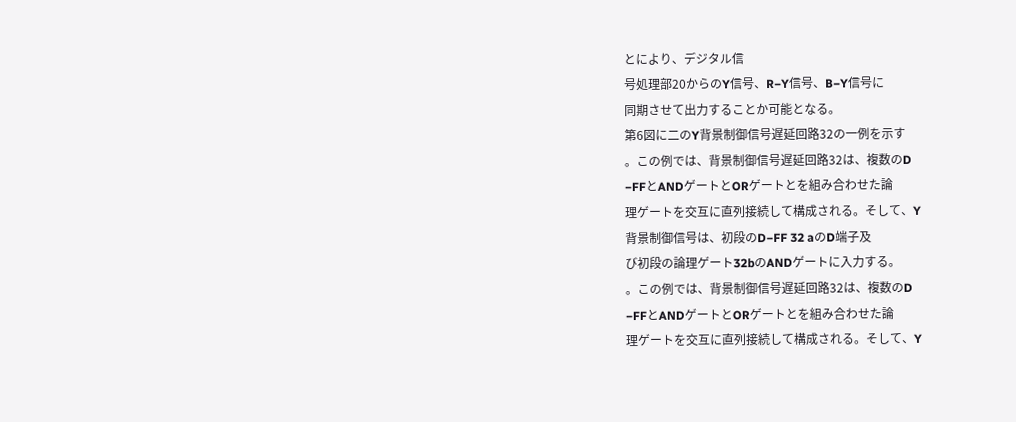とにより、デジタル信
号処理部20からのY信号、R−Y信号、B−Y信号に
同期させて出力することか可能となる。
第6図に二のY背景制御信号遅延回路32の一例を示す
。この例では、背景制御信号遅延回路32は、複数のD
−FFとANDゲートとORゲートとを組み合わせた論
理ゲートを交互に直列接続して構成される。そして、Y
背景制御信号は、初段のD−FF 32 aのD端子及
び初段の論理ゲート32bのANDゲートに入力する。
。この例では、背景制御信号遅延回路32は、複数のD
−FFとANDゲートとORゲートとを組み合わせた論
理ゲートを交互に直列接続して構成される。そして、Y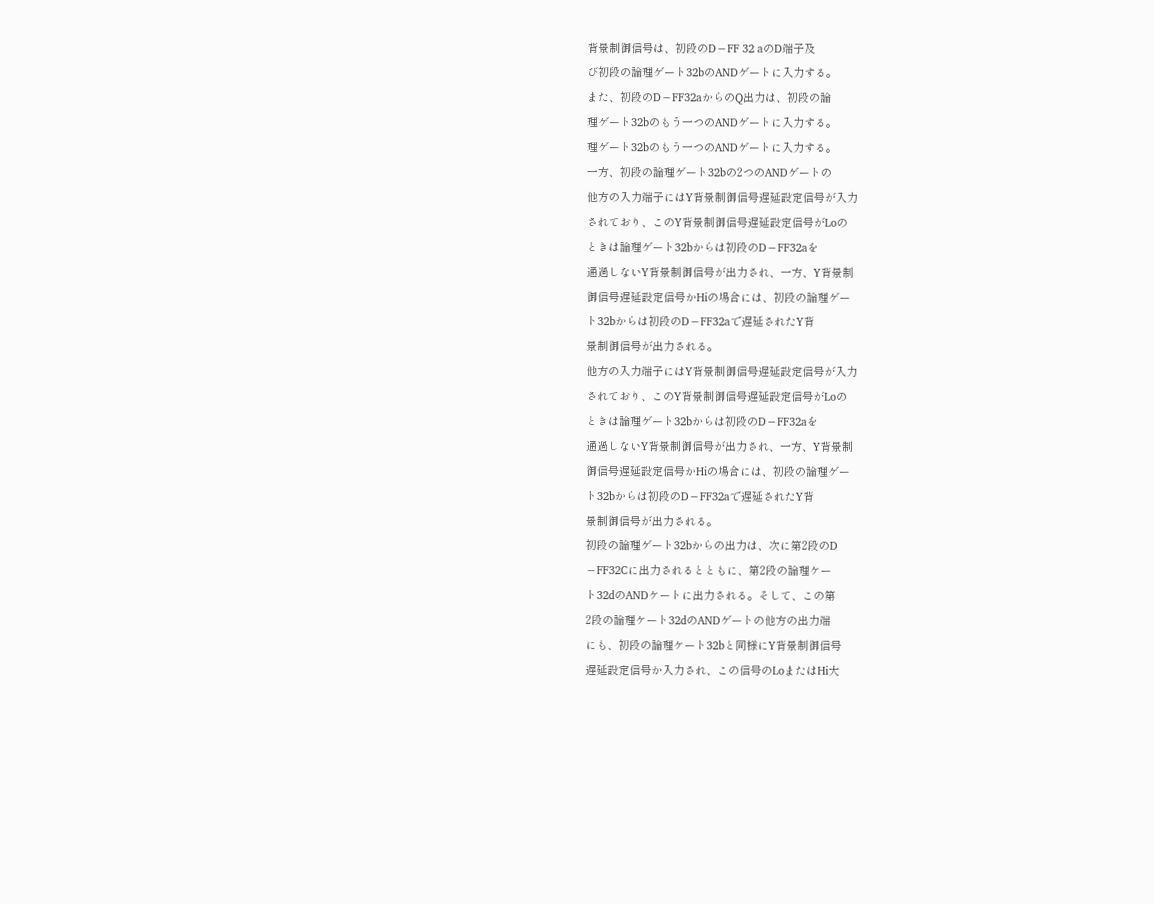背景制御信号は、初段のD−FF 32 aのD端子及
び初段の論理ゲート32bのANDゲートに入力する。
また、初段のD−FF32aからのQ出力は、初段の論
理ゲート32bのもう一つのANDゲートに入力する。
理ゲート32bのもう一つのANDゲートに入力する。
一方、初段の論理ゲート32bの2つのANDゲートの
他方の入力端子にはY背景制御信号遅延設定信号が入力
されており、このY背景制御信号遅延設定信号がLoの
ときは論理ゲート32bからは初段のD−FF32aを
通過しないY背景制御信号が出力され、一方、Y背景制
御信号遅延設定信号かHiの場合には、初段の論理ゲー
ト32bからは初段のD−FF32aで遅延されたY背
景制御信号が出力される。
他方の入力端子にはY背景制御信号遅延設定信号が入力
されており、このY背景制御信号遅延設定信号がLoの
ときは論理ゲート32bからは初段のD−FF32aを
通過しないY背景制御信号が出力され、一方、Y背景制
御信号遅延設定信号かHiの場合には、初段の論理ゲー
ト32bからは初段のD−FF32aで遅延されたY背
景制御信号が出力される。
初段の論理ゲート32bからの出力は、次に第2段のD
−FF32Cに出力されるとともに、第2段の論理ケー
ト32dのANDケートに出力される。そして、この第
2段の論理ケート32dのANDゲートの他方の出力端
にも、初段の論理ケート32bと同様にY背景制御信号
遅延設定信号か入力され、この信号のLoまたはHi大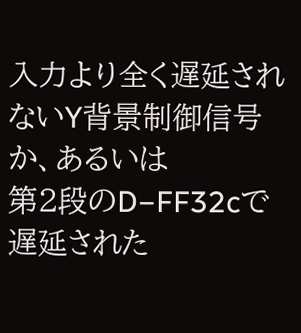入力より全く遅延されないY背景制御信号か、あるいは
第2段のD−FF32cで遅延された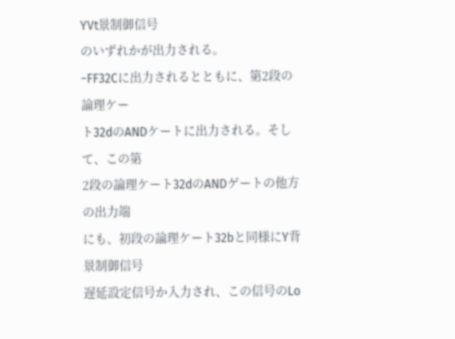YVt景制御信号
のいずれかが出力される。
−FF32Cに出力されるとともに、第2段の論理ケー
ト32dのANDケートに出力される。そして、この第
2段の論理ケート32dのANDゲートの他方の出力端
にも、初段の論理ケート32bと同様にY背景制御信号
遅延設定信号か入力され、この信号のLo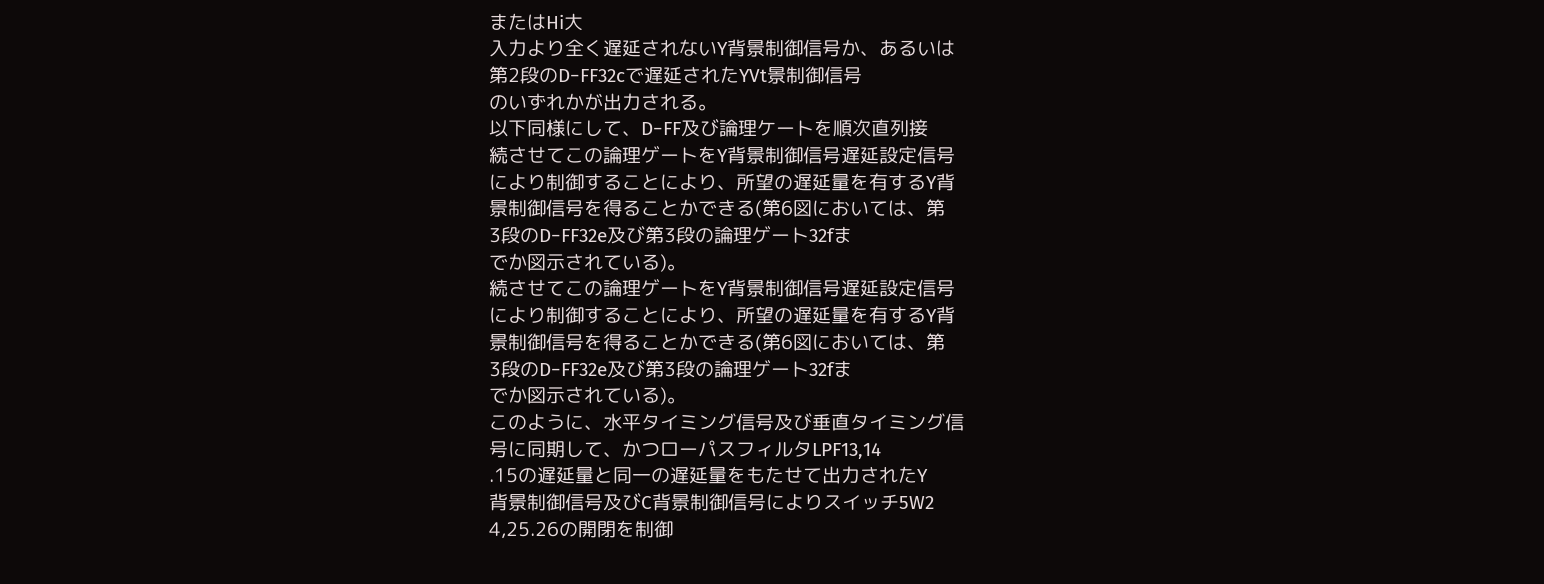またはHi大
入力より全く遅延されないY背景制御信号か、あるいは
第2段のD−FF32cで遅延されたYVt景制御信号
のいずれかが出力される。
以下同様にして、D−FF及び論理ケートを順次直列接
続させてこの論理ゲートをY背景制御信号遅延設定信号
により制御することにより、所望の遅延量を有するY背
景制御信号を得ることかできる(第6図においては、第
3段のD−FF32e及び第3段の論理ゲート32fま
でか図示されている)。
続させてこの論理ゲートをY背景制御信号遅延設定信号
により制御することにより、所望の遅延量を有するY背
景制御信号を得ることかできる(第6図においては、第
3段のD−FF32e及び第3段の論理ゲート32fま
でか図示されている)。
このように、水平タイミング信号及び垂直タイミング信
号に同期して、かつローパスフィルタLPF13,14
.15の遅延量と同一の遅延量をもたせて出力されたY
背景制御信号及びC背景制御信号によりスイッチ5W2
4,25.26の開閉を制御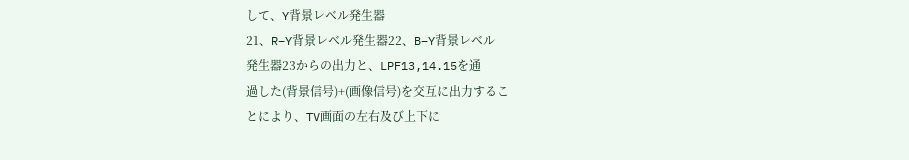して、Y背景レベル発生器
21、R−Y背景レベル発生器22、B−Y背景レベル
発生器23からの出力と、LPF13,14.15を通
過した(背景信号)+(画像信号)を交互に出力するこ
とにより、TV画面の左右及び上下に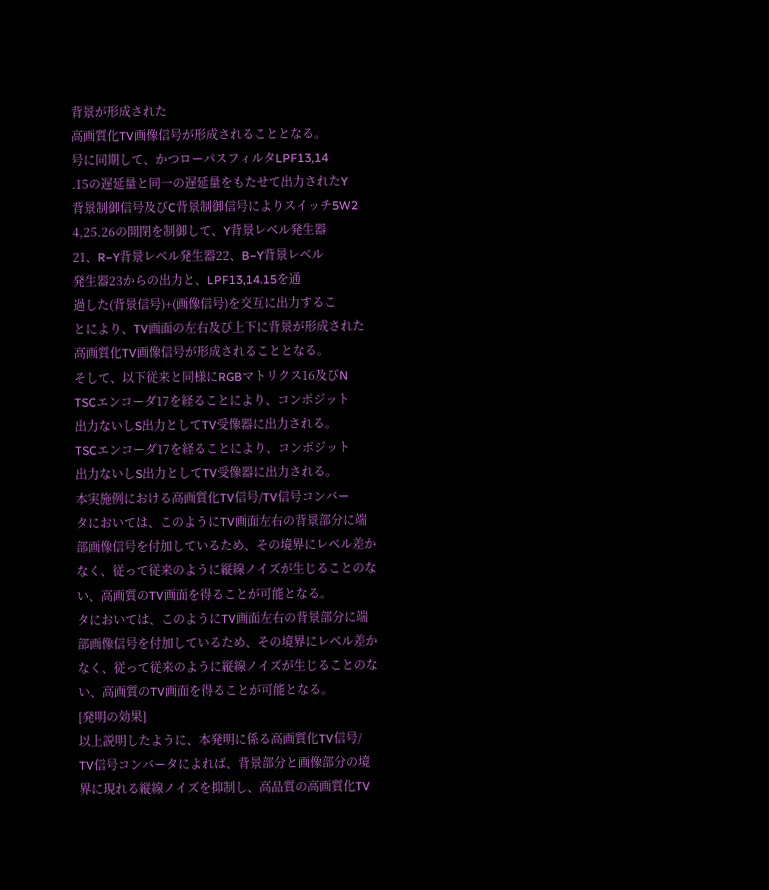背景が形成された
高画質化TV画像信号が形成されることとなる。
号に同期して、かつローパスフィルタLPF13,14
.15の遅延量と同一の遅延量をもたせて出力されたY
背景制御信号及びC背景制御信号によりスイッチ5W2
4,25.26の開閉を制御して、Y背景レベル発生器
21、R−Y背景レベル発生器22、B−Y背景レベル
発生器23からの出力と、LPF13,14.15を通
過した(背景信号)+(画像信号)を交互に出力するこ
とにより、TV画面の左右及び上下に背景が形成された
高画質化TV画像信号が形成されることとなる。
そして、以下従来と同様にRGBマトリクス16及びN
TSCエンコーダ17を経ることにより、コンポジット
出力ないしS出力としてTV受像器に出力される。
TSCエンコーダ17を経ることにより、コンポジット
出力ないしS出力としてTV受像器に出力される。
本実施例における高画質化TV信号/TV信号コンバー
タにおいては、このようにTV画面左右の背景部分に端
部画像信号を付加しているため、その境界にレベル差か
なく、従って従来のように縦線ノイズが生じることのな
い、高画質のTV画面を得ることが可能となる。
タにおいては、このようにTV画面左右の背景部分に端
部画像信号を付加しているため、その境界にレベル差か
なく、従って従来のように縦線ノイズが生じることのな
い、高画質のTV画面を得ることが可能となる。
[発明の効果]
以上説明したように、本発明に係る高画質化TV信号/
TV信号コンバータによれば、背景部分と画像部分の境
界に現れる縦線ノイズを抑制し、高品質の高画質化TV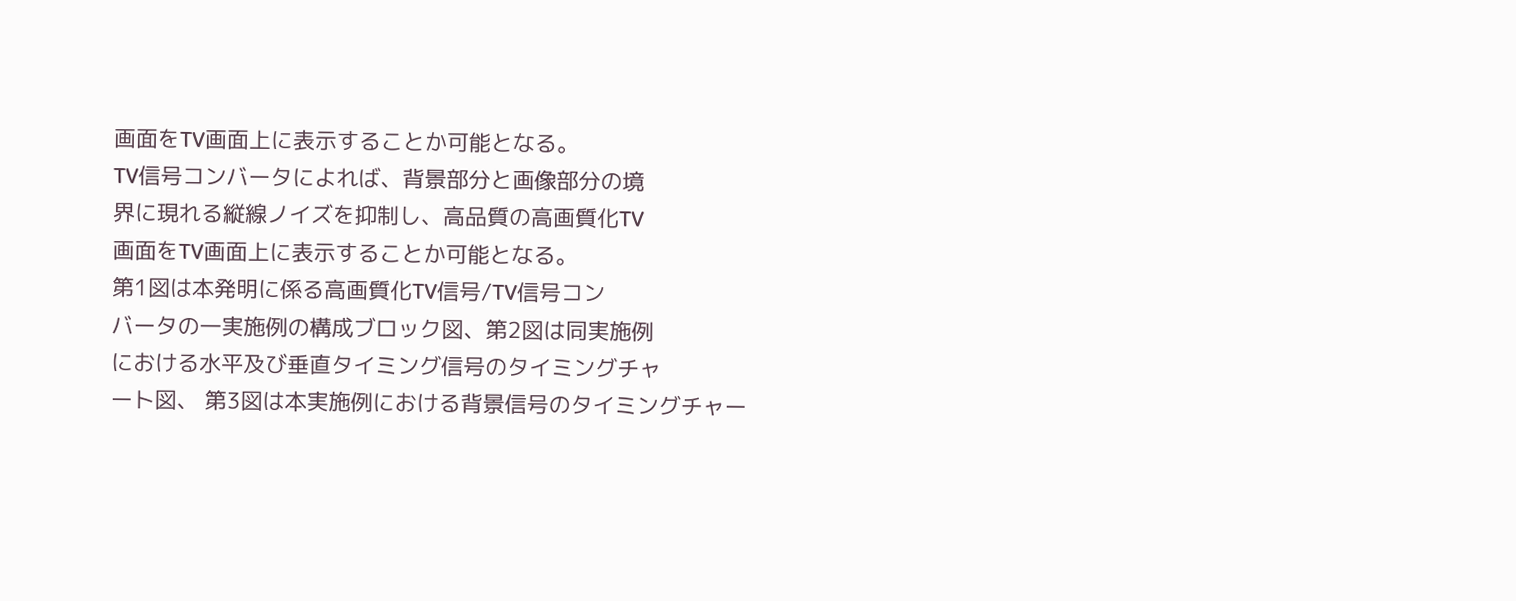画面をTV画面上に表示することか可能となる。
TV信号コンバータによれば、背景部分と画像部分の境
界に現れる縦線ノイズを抑制し、高品質の高画質化TV
画面をTV画面上に表示することか可能となる。
第1図は本発明に係る高画質化TV信号/TV信号コン
バータの一実施例の構成ブロック図、第2図は同実施例
における水平及び垂直タイミング信号のタイミングチャ
ート図、 第3図は本実施例における背景信号のタイミングチャー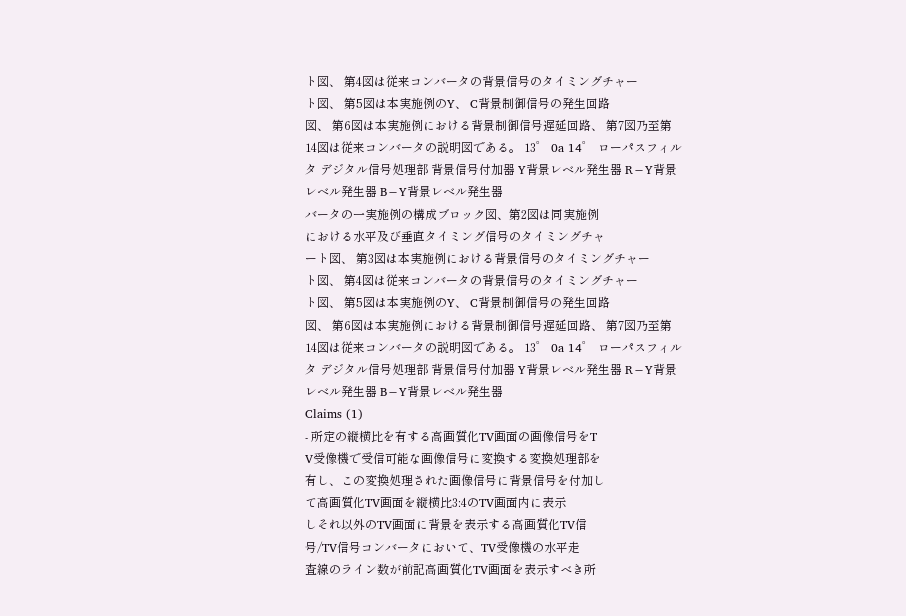ト図、 第4図は従来コンバータの背景信号のタイミングチャー
ト図、 第5図は本実施例のY、 C背景制御信号の発生回路
図、 第6図は本実施例における背景制御信号遅延回路、 第7図乃至第14図は従来コンバータの説明図である。 13゜ 0a 14゜ ローパスフィルタ デジタル信号処理部 背景信号付加器 Y背景レベル発生器 R−Y背景レベル発生器 B−Y背景レベル発生器
バータの一実施例の構成ブロック図、第2図は同実施例
における水平及び垂直タイミング信号のタイミングチャ
ート図、 第3図は本実施例における背景信号のタイミングチャー
ト図、 第4図は従来コンバータの背景信号のタイミングチャー
ト図、 第5図は本実施例のY、 C背景制御信号の発生回路
図、 第6図は本実施例における背景制御信号遅延回路、 第7図乃至第14図は従来コンバータの説明図である。 13゜ 0a 14゜ ローパスフィルタ デジタル信号処理部 背景信号付加器 Y背景レベル発生器 R−Y背景レベル発生器 B−Y背景レベル発生器
Claims (1)
- 所定の縦横比を有する高画質化TV画面の画像信号をT
V受像機で受信可能な画像信号に変換する変換処理部を
有し、この変換処理された画像信号に背景信号を付加し
て高画質化TV画面を縦横比3:4のTV画面内に表示
しそれ以外のTV画面に背景を表示する高画質化TV信
号/TV信号コンバータにおいて、TV受像機の水平走
査線のライン数が前記高画質化TV画面を表示すべき所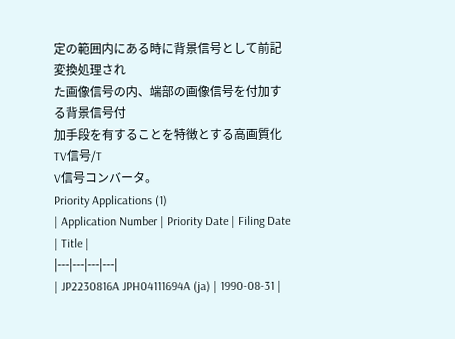定の範囲内にある時に背景信号として前記変換処理され
た画像信号の内、端部の画像信号を付加する背景信号付
加手段を有することを特徴とする高画質化TV信号/T
V信号コンバータ。
Priority Applications (1)
| Application Number | Priority Date | Filing Date | Title |
|---|---|---|---|
| JP2230816A JPH04111694A (ja) | 1990-08-31 |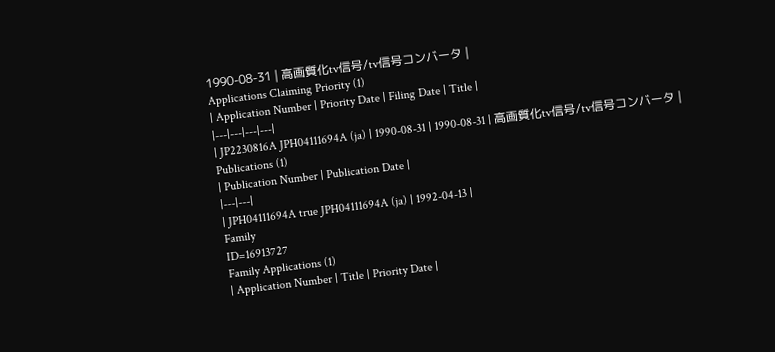1990-08-31 | 高画質化tv信号/tv信号コンバータ |
Applications Claiming Priority (1)
| Application Number | Priority Date | Filing Date | Title |
|---|---|---|---|
| JP2230816A JPH04111694A (ja) | 1990-08-31 | 1990-08-31 | 高画質化tv信号/tv信号コンバータ |
Publications (1)
| Publication Number | Publication Date |
|---|---|
| JPH04111694A true JPH04111694A (ja) | 1992-04-13 |
Family
ID=16913727
Family Applications (1)
| Application Number | Title | Priority Date |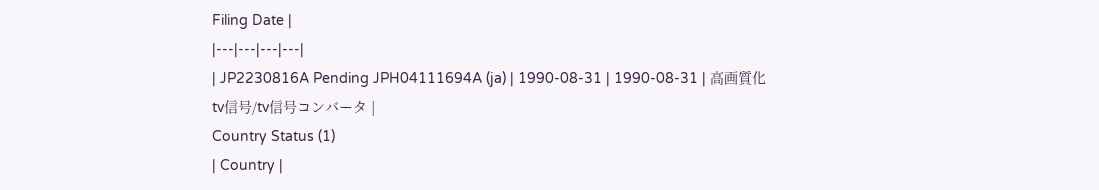Filing Date |
|---|---|---|---|
| JP2230816A Pending JPH04111694A (ja) | 1990-08-31 | 1990-08-31 | 高画質化tv信号/tv信号コンバータ |
Country Status (1)
| Country |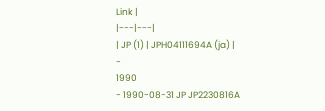Link |
|---|---|
| JP (1) | JPH04111694A (ja) |
-
1990
- 1990-08-31 JP JP2230816A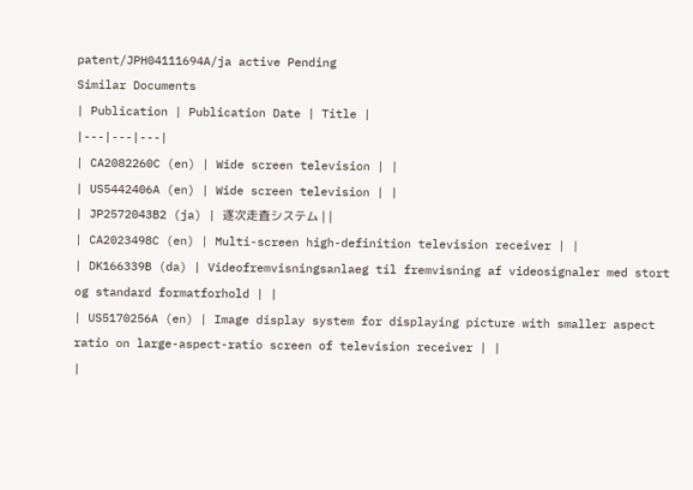patent/JPH04111694A/ja active Pending
Similar Documents
| Publication | Publication Date | Title |
|---|---|---|
| CA2082260C (en) | Wide screen television | |
| US5442406A (en) | Wide screen television | |
| JP2572043B2 (ja) | 逐次走査システム | |
| CA2023498C (en) | Multi-screen high-definition television receiver | |
| DK166339B (da) | Videofremvisningsanlaeg til fremvisning af videosignaler med stort og standard formatforhold | |
| US5170256A (en) | Image display system for displaying picture with smaller aspect ratio on large-aspect-ratio screen of television receiver | |
|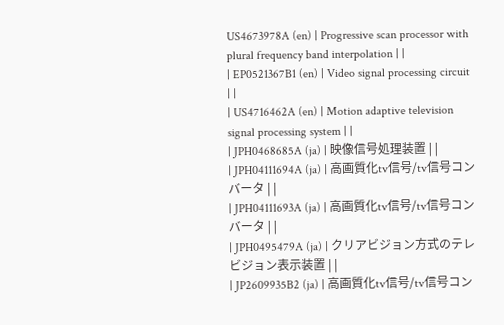US4673978A (en) | Progressive scan processor with plural frequency band interpolation | |
| EP0521367B1 (en) | Video signal processing circuit | |
| US4716462A (en) | Motion adaptive television signal processing system | |
| JPH0468685A (ja) | 映像信号処理装置 | |
| JPH04111694A (ja) | 高画質化tv信号/tv信号コンバータ | |
| JPH04111693A (ja) | 高画質化tv信号/tv信号コンバータ | |
| JPH0495479A (ja) | クリアビジョン方式のテレビジョン表示装置 | |
| JP2609935B2 (ja) | 高画質化tv信号/tv信号コン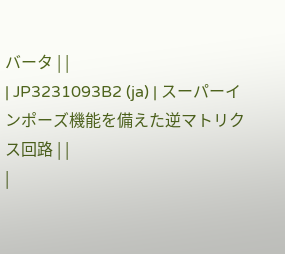バータ | |
| JP3231093B2 (ja) | スーパーインポーズ機能を備えた逆マトリクス回路 | |
|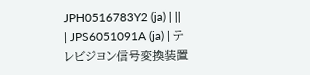JPH0516783Y2 (ja) | ||
| JPS6051091A (ja) | テレビジヨン信号変換装置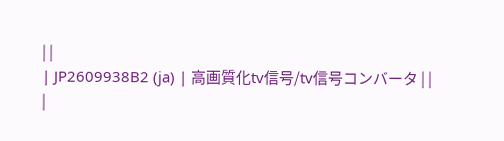| |
| JP2609938B2 (ja) | 高画質化tv信号/tv信号コンバータ | |
|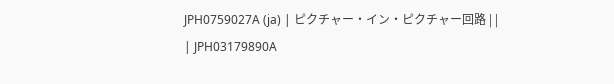JPH0759027A (ja) | ピクチャー・イン・ピクチャー回路 | |
| JPH03179890A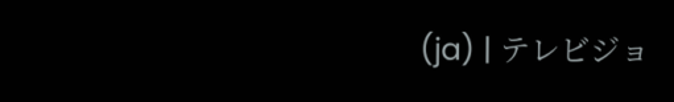(ja) | テレビジョ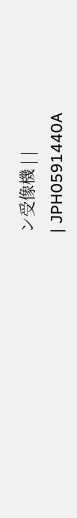ン受像機 | |
| JPH0591440A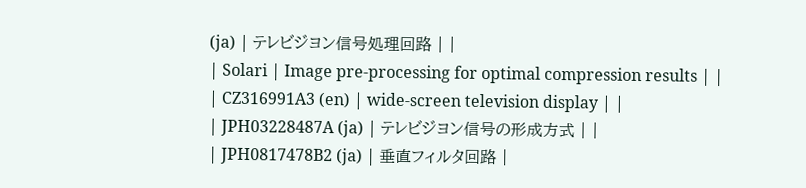(ja) | テレビジヨン信号処理回路 | |
| Solari | Image pre-processing for optimal compression results | |
| CZ316991A3 (en) | wide-screen television display | |
| JPH03228487A (ja) | テレビジヨン信号の形成方式 | |
| JPH0817478B2 (ja) | 垂直フィルタ回路 |